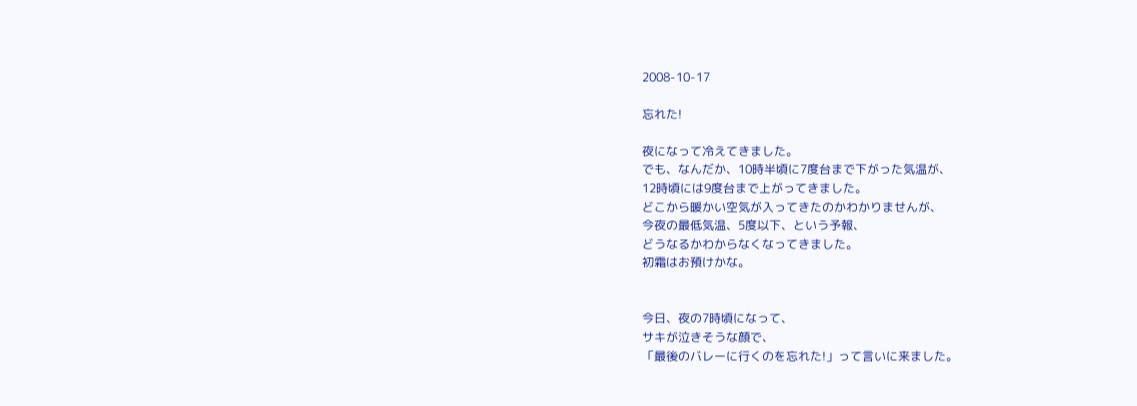2008-10-17

忘れた!

夜になって冷えてきました。
でも、なんだか、10時半頃に7度台まで下がった気温が、
12時頃には9度台まで上がってきました。
どこから暖かい空気が入ってきたのかわかりませんが、
今夜の最低気温、5度以下、という予報、
どうなるかわからなくなってきました。
初霜はお預けかな。


今日、夜の7時頃になって、
サキが泣きそうな顔で、
「最後のバレーに行くのを忘れた!」って言いに来ました。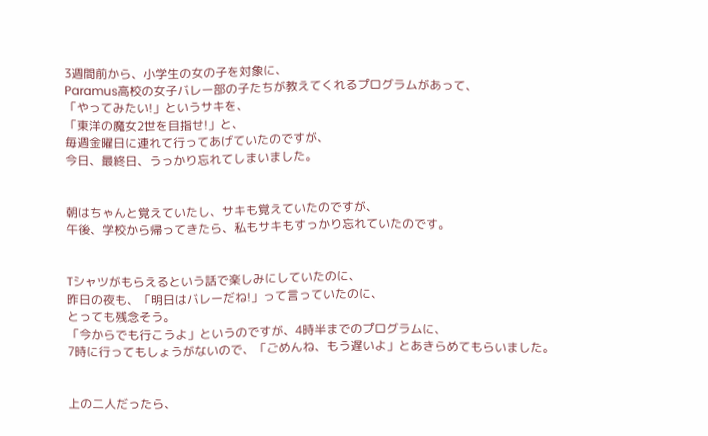3週間前から、小学生の女の子を対象に、
Paramus高校の女子バレー部の子たちが教えてくれるプログラムがあって、
「やってみたい!」というサキを、
「東洋の魔女2世を目指せ!」と、
毎週金曜日に連れて行ってあげていたのですが、
今日、最終日、うっかり忘れてしまいました。


朝はちゃんと覚えていたし、サキも覚えていたのですが、
午後、学校から帰ってきたら、私もサキもすっかり忘れていたのです。


Tシャツがもらえるという話で楽しみにしていたのに、
昨日の夜も、「明日はバレーだね!」って言っていたのに、
とっても残念そう。
「今からでも行こうよ」というのですが、4時半までのプログラムに、
7時に行ってもしょうがないので、「ごめんね、もう遅いよ」とあきらめてもらいました。


上の二人だったら、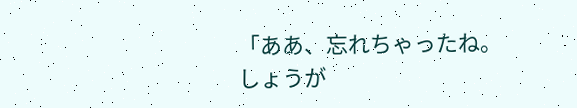「ああ、忘れちゃったね。しょうが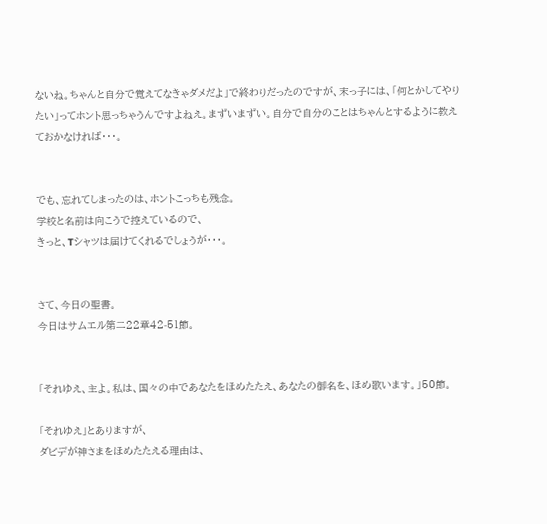ないね。ちゃんと自分で覚えてなきゃダメだよ」で終わりだったのですが、末っ子には、「何とかしてやりたい」ってホント思っちゃうんですよねえ。まずいまずい。自分で自分のことはちゃんとするように教えておかなければ・・・。


でも、忘れてしまったのは、ホントこっちも残念。
学校と名前は向こうで控えているので、
きっと、Tシャツは届けてくれるでしょうが・・・。


さて、今日の聖書。
今日はサムエル第二22章42-51節。


「それゆえ、主よ。私は、国々の中であなたをほめたたえ、あなたの御名を、ほめ歌います。」50節。

「それゆえ」とありますが、
ダビデが神さまをほめたたえる理由は、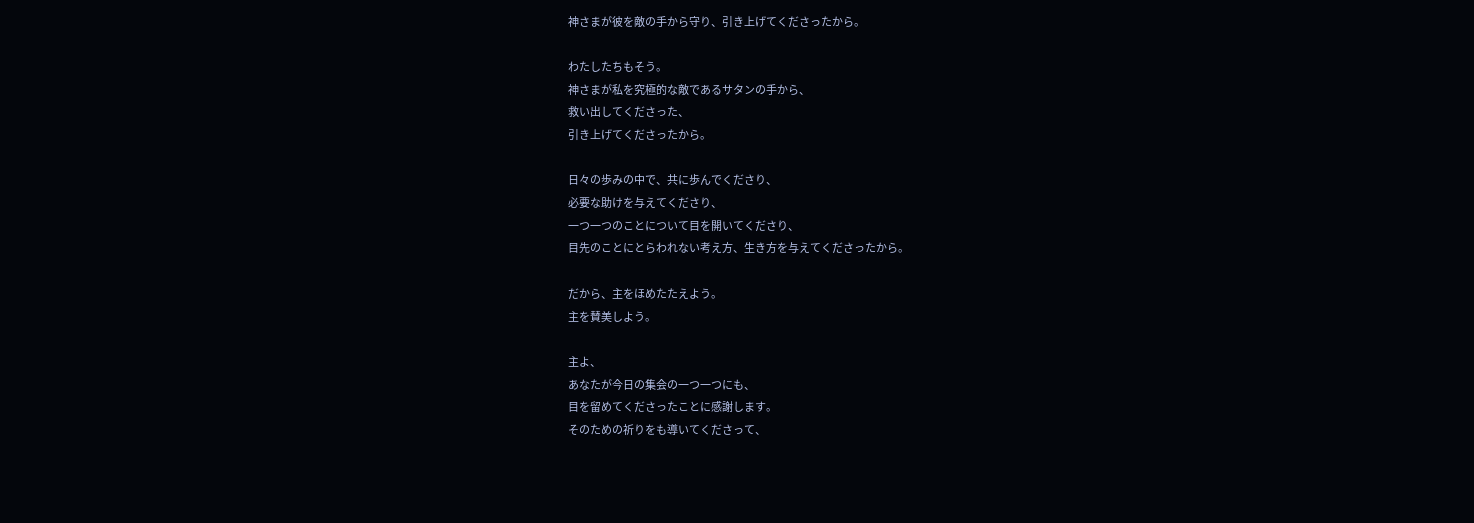神さまが彼を敵の手から守り、引き上げてくださったから。

わたしたちもそう。
神さまが私を究極的な敵であるサタンの手から、
救い出してくださった、
引き上げてくださったから。

日々の歩みの中で、共に歩んでくださり、
必要な助けを与えてくださり、
一つ一つのことについて目を開いてくださり、
目先のことにとらわれない考え方、生き方を与えてくださったから。

だから、主をほめたたえよう。
主を賛美しよう。

主よ、
あなたが今日の集会の一つ一つにも、
目を留めてくださったことに感謝します。
そのための祈りをも導いてくださって、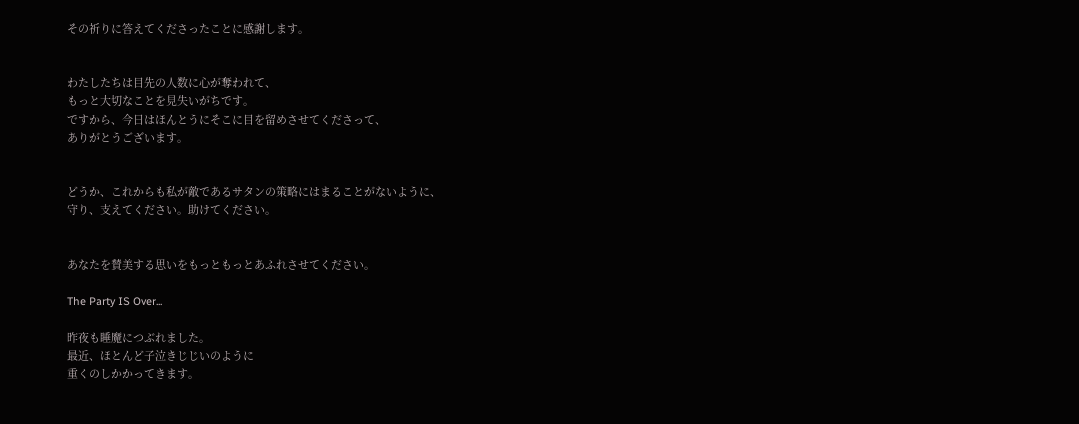その祈りに答えてくださったことに感謝します。


わたしたちは目先の人数に心が奪われて、
もっと大切なことを見失いがちです。
ですから、今日はほんとうにそこに目を留めさせてくださって、
ありがとうございます。


どうか、これからも私が敵であるサタンの策略にはまることがないように、
守り、支えてください。助けてください。


あなたを賛美する思いをもっともっとあふれさせてください。

The Party IS Over...

昨夜も睡魔につぶれました。
最近、ほとんど子泣きじじいのように
重くのしかかってきます。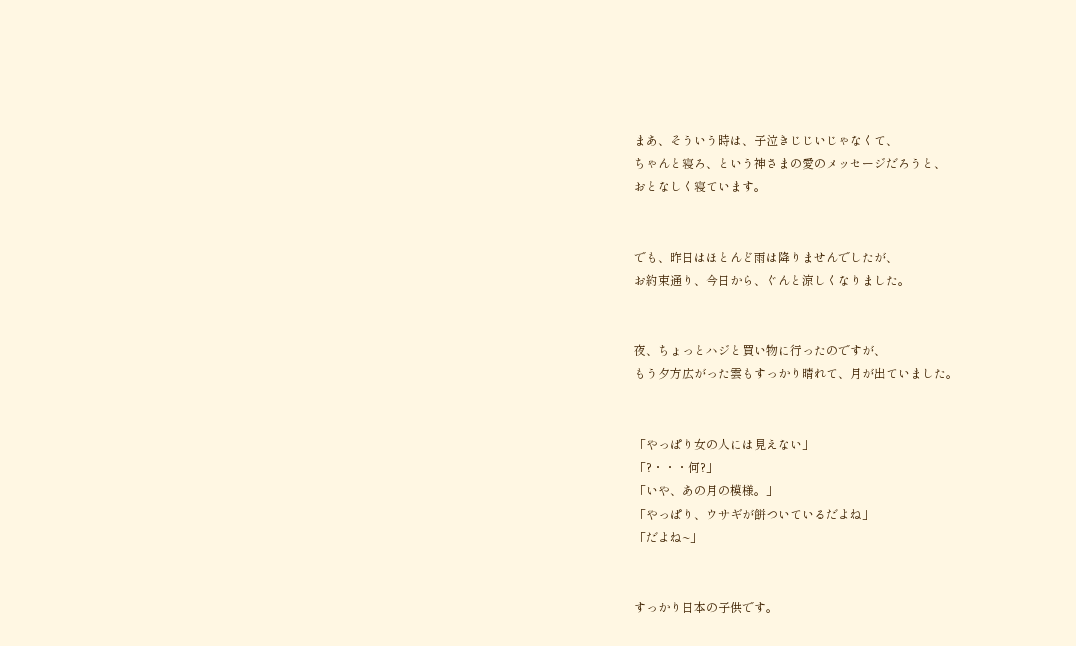まあ、そういう時は、子泣きじじいじゃなくて、
ちゃんと寝ろ、という神さまの愛のメッセージだろうと、
おとなしく寝ています。


でも、昨日はほとんど雨は降りませんでしたが、
お約束通り、今日から、ぐんと涼しくなりました。


夜、ちょっとハジと買い物に行ったのですが、
もう夕方広がった雲もすっかり晴れて、月が出ていました。


「やっぱり女の人には見えない」
「?・・・何?」
「いや、あの月の模様。」
「やっぱり、ウサギが餅ついているだよね」
「だよね~」


すっかり日本の子供です。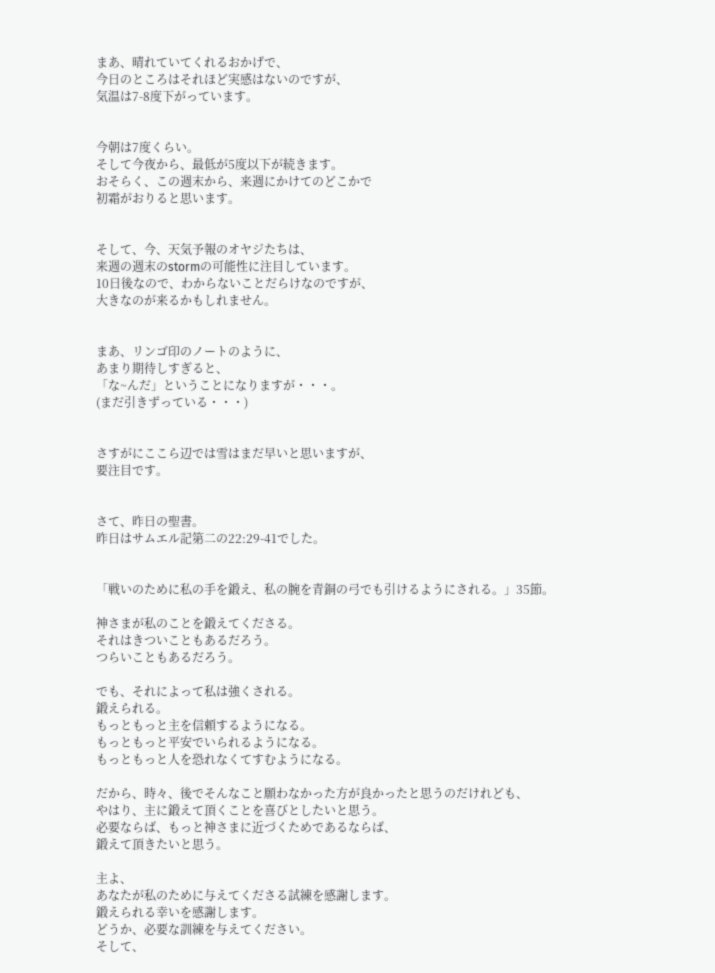まあ、晴れていてくれるおかげで、
今日のところはそれほど実感はないのですが、
気温は7-8度下がっています。


今朝は7度くらい。
そして今夜から、最低が5度以下が続きます。
おそらく、この週末から、来週にかけてのどこかで
初霜がおりると思います。


そして、今、天気予報のオヤジたちは、
来週の週末のstormの可能性に注目しています。
10日後なので、わからないことだらけなのですが、
大きなのが来るかもしれません。


まあ、リンゴ印のノートのように、
あまり期待しすぎると、
「な~んだ」ということになりますが・・・。
(まだ引きずっている・・・)


さすがにここら辺では雪はまだ早いと思いますが、
要注目です。


さて、昨日の聖書。
昨日はサムエル記第二の22:29-41でした。


「戦いのために私の手を鍛え、私の腕を青銅の弓でも引けるようにされる。」35節。

神さまが私のことを鍛えてくださる。
それはきついこともあるだろう。
つらいこともあるだろう。

でも、それによって私は強くされる。
鍛えられる。
もっともっと主を信頼するようになる。
もっともっと平安でいられるようになる。
もっともっと人を恐れなくてすむようになる。

だから、時々、後でそんなこと願わなかった方が良かったと思うのだけれども、
やはり、主に鍛えて頂くことを喜びとしたいと思う。
必要ならば、もっと神さまに近づくためであるならば、
鍛えて頂きたいと思う。

主よ、
あなたが私のために与えてくださる試練を感謝します。
鍛えられる幸いを感謝します。
どうか、必要な訓練を与えてください。
そして、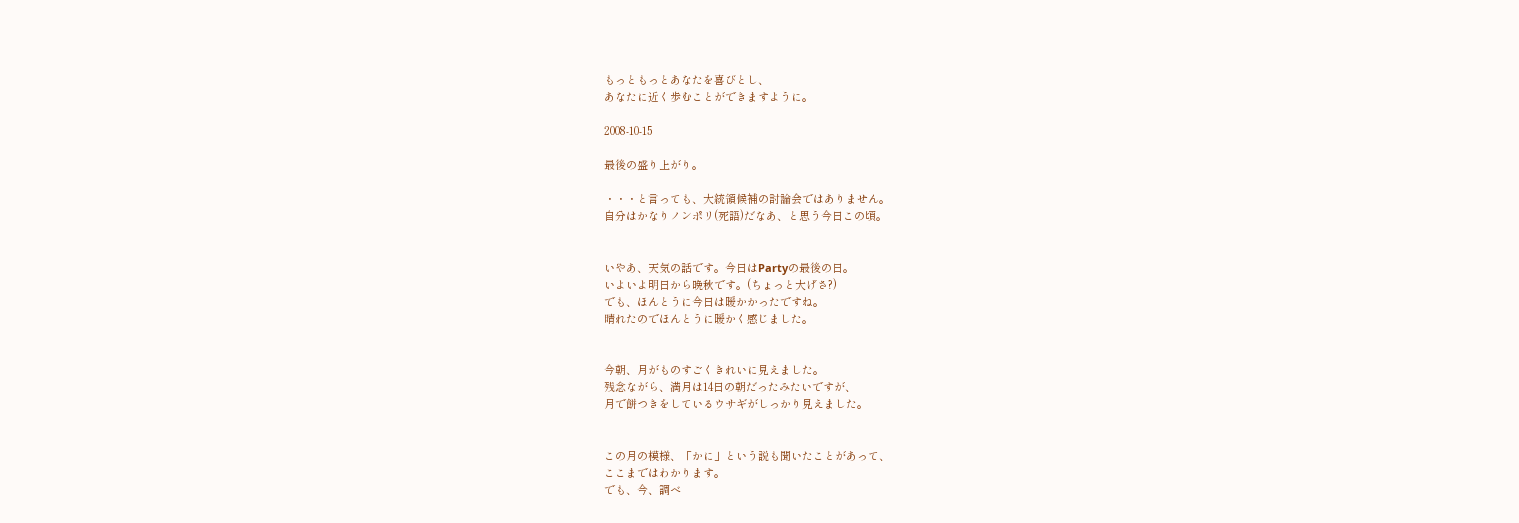もっともっとあなたを喜びとし、
あなたに近く歩むことができますように。

2008-10-15

最後の盛り上がり。

・・・と言っても、大統領候補の討論会ではありません。
自分はかなりノンポリ(死語)だなあ、と思う今日この頃。


いやあ、天気の話です。今日はPartyの最後の日。
いよいよ明日から晩秋です。(ちょっと大げさ?)
でも、ほんとうに今日は暖かかったですね。
晴れたのでほんとうに暖かく感じました。


今朝、月がものすごくきれいに見えました。
残念ながら、満月は14日の朝だったみたいですが、
月で餅つきをしているウサギがしっかり見えました。


この月の模様、「かに」という説も聞いたことがあって、
ここまではわかります。
でも、今、調べ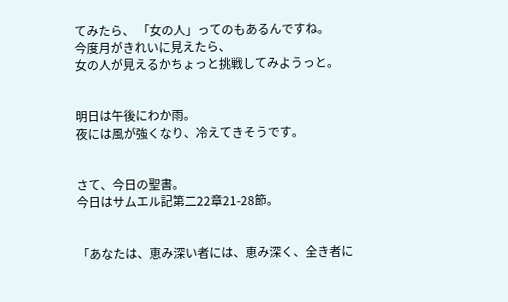てみたら、 「女の人」ってのもあるんですね。
今度月がきれいに見えたら、
女の人が見えるかちょっと挑戦してみようっと。


明日は午後にわか雨。
夜には風が強くなり、冷えてきそうです。


さて、今日の聖書。
今日はサムエル記第二22章21-28節。


「あなたは、恵み深い者には、恵み深く、全き者に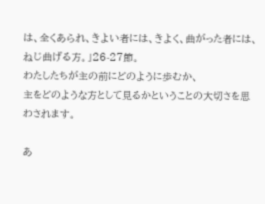は、全くあられ、きよい者には、きよく、曲がった者には、ねじ曲げる方。」26-27節。
わたしたちが主の前にどのように歩むか、
主をどのような方として見るかということの大切さを思わされます。

あ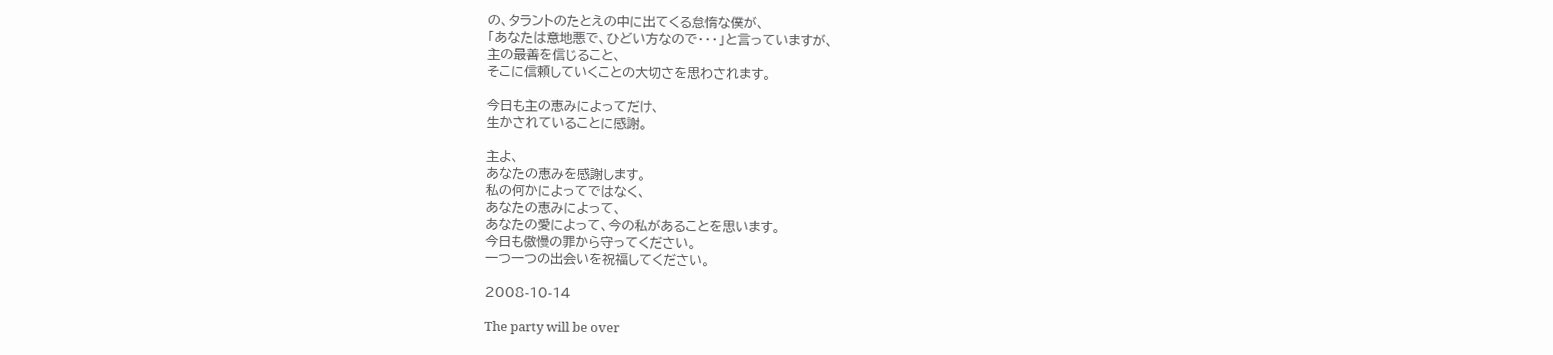の、タラントのたとえの中に出てくる怠惰な僕が、
「あなたは意地悪で、ひどい方なので・・・」と言っていますが、
主の最善を信じること、
そこに信頼していくことの大切さを思わされます。

今日も主の恵みによってだけ、
生かされていることに感謝。

主よ、
あなたの恵みを感謝します。
私の何かによってではなく、
あなたの恵みによって、
あなたの愛によって、今の私があることを思います。
今日も傲慢の罪から守ってください。
一つ一つの出会いを祝福してください。

2008-10-14

The party will be over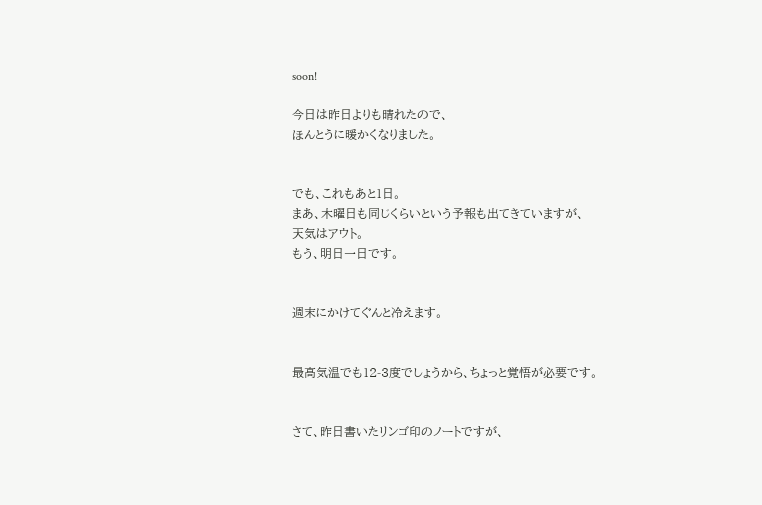soon!

今日は昨日よりも晴れたので、
ほんとうに暖かくなりました。


でも、これもあと1日。
まあ、木曜日も同じくらいという予報も出てきていますが、
天気はアウト。
もう、明日一日です。


週末にかけてぐんと冷えます。


最高気温でも12-3度でしょうから、ちょっと覚悟が必要です。


さて、昨日書いたリンゴ印のノートですが、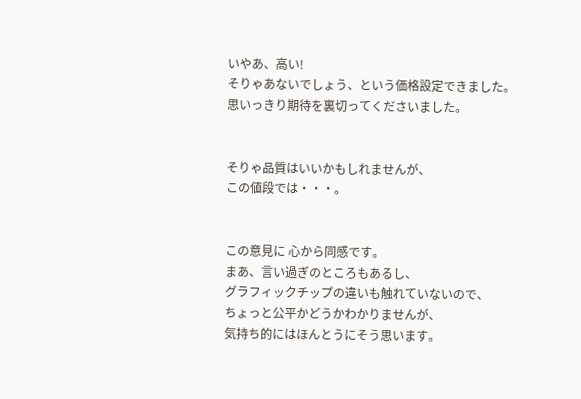いやあ、高い!
そりゃあないでしょう、という価格設定できました。
思いっきり期待を裏切ってくださいました。


そりゃ品質はいいかもしれませんが、
この値段では・・・。


この意見に 心から同感です。
まあ、言い過ぎのところもあるし、
グラフィックチップの違いも触れていないので、
ちょっと公平かどうかわかりませんが、
気持ち的にはほんとうにそう思います。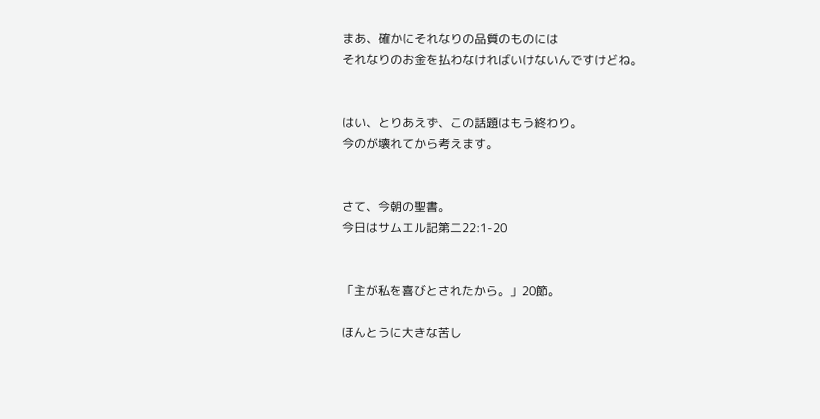まあ、確かにそれなりの品質のものには
それなりのお金を払わなければいけないんですけどね。


はい、とりあえず、この話題はもう終わり。
今のが壊れてから考えます。


さて、今朝の聖書。
今日はサムエル記第二22:1-20


「主が私を喜びとされたから。」20節。

ほんとうに大きな苦し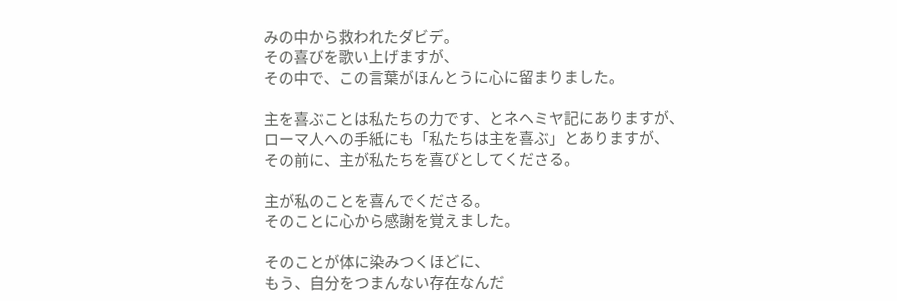みの中から救われたダビデ。
その喜びを歌い上げますが、
その中で、この言葉がほんとうに心に留まりました。

主を喜ぶことは私たちの力です、とネヘミヤ記にありますが、
ローマ人への手紙にも「私たちは主を喜ぶ」とありますが、
その前に、主が私たちを喜びとしてくださる。

主が私のことを喜んでくださる。
そのことに心から感謝を覚えました。

そのことが体に染みつくほどに、
もう、自分をつまんない存在なんだ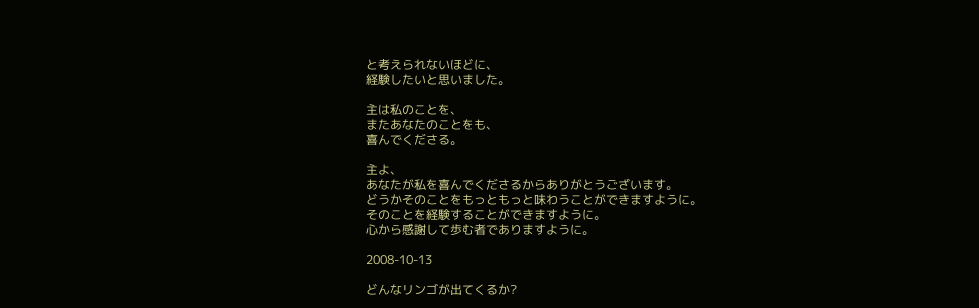と考えられないほどに、
経験したいと思いました。

主は私のことを、
またあなたのことをも、
喜んでくださる。

主よ、
あなたが私を喜んでくださるからありがとうございます。
どうかそのことをもっともっと味わうことができますように。
そのことを経験することができますように。
心から感謝して歩む者でありますように。

2008-10-13

どんなリンゴが出てくるか?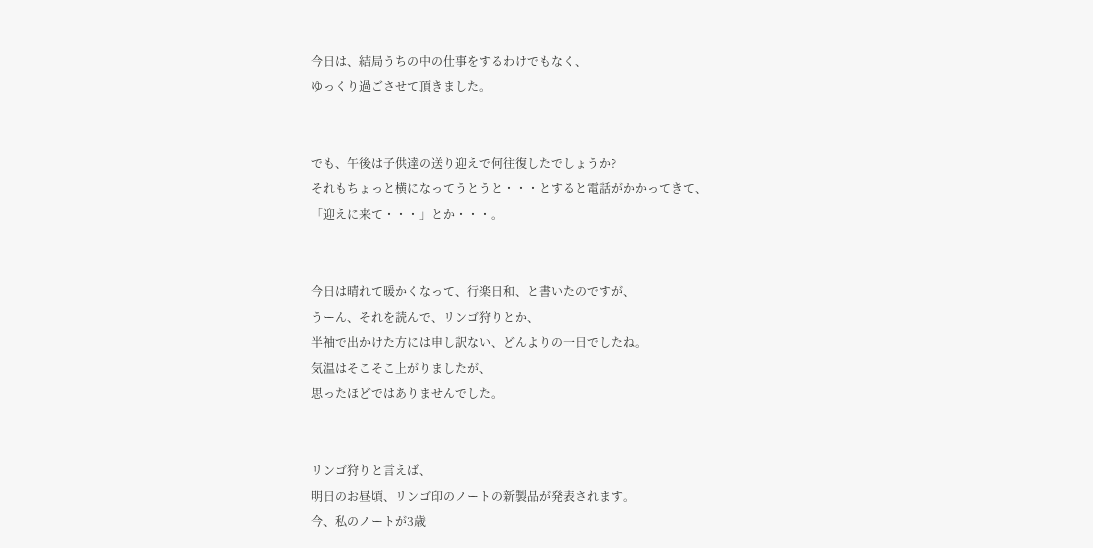今日は、結局うちの中の仕事をするわけでもなく、
ゆっくり過ごさせて頂きました。


でも、午後は子供達の送り迎えで何往復したでしょうか?
それもちょっと横になってうとうと・・・とすると電話がかかってきて、
「迎えに来て・・・」とか・・・。


今日は晴れて暖かくなって、行楽日和、と書いたのですが、
うーん、それを読んで、リンゴ狩りとか、
半袖で出かけた方には申し訳ない、どんよりの一日でしたね。
気温はそこそこ上がりましたが、
思ったほどではありませんでした。


リンゴ狩りと言えば、
明日のお昼頃、リンゴ印のノートの新製品が発表されます。
今、私のノートが3歳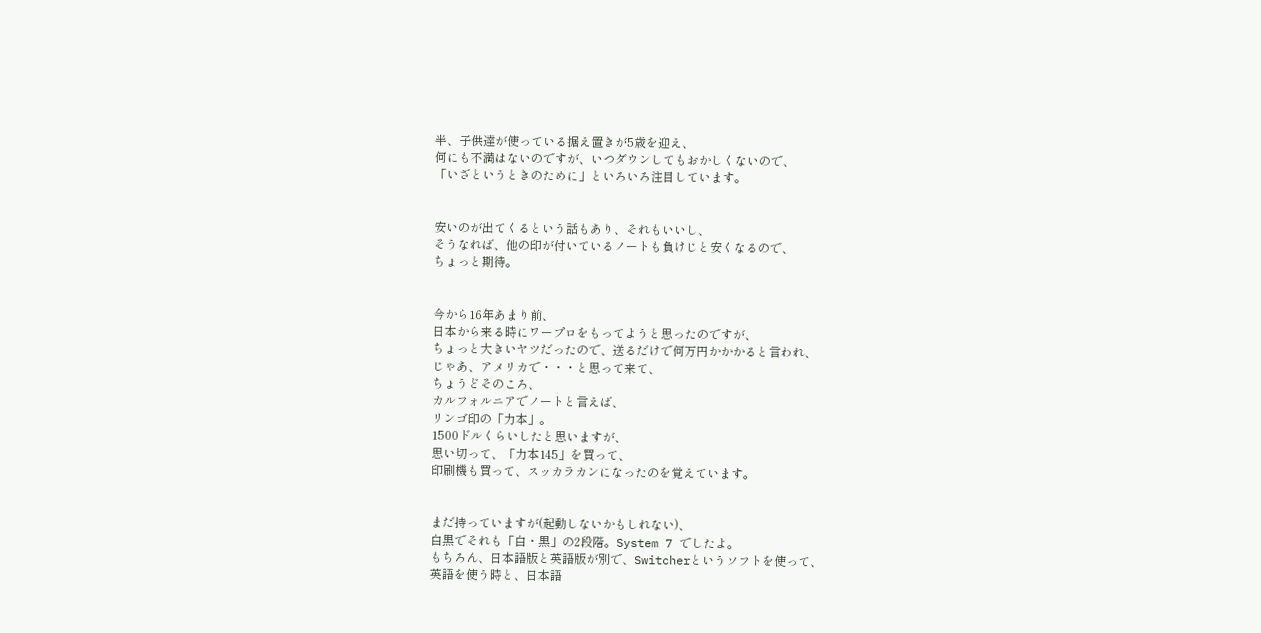半、子供達が使っている据え置きが5歳を迎え、
何にも不満はないのですが、いつダウンしてもおかしくないので、
「いざというときのために」といろいろ注目しています。


安いのが出てくるという話もあり、それもいいし、
そうなれば、他の印が付いているノートも負けじと安くなるので、
ちょっと期待。


今から16年あまり前、
日本から来る時にワープロをもってようと思ったのですが、
ちょっと大きいヤツだったので、送るだけで何万円かかかると言われ、
じゃあ、アメリカで・・・と思って来て、
ちょうどそのころ、
カルフォルニアでノートと言えば、
リンゴ印の「力本」。
1500ドルくらいしたと思いますが、
思い切って、「力本145」を買って、
印刷機も買って、スッカラカンになったのを覚えています。


まだ持っていますが(起動しないかもしれない)、
白黒でそれも「白・黒」の2段階。System 7 でしたよ。
もちろん、日本語版と英語版が別で、Switcherというソフトを使って、
英語を使う時と、日本語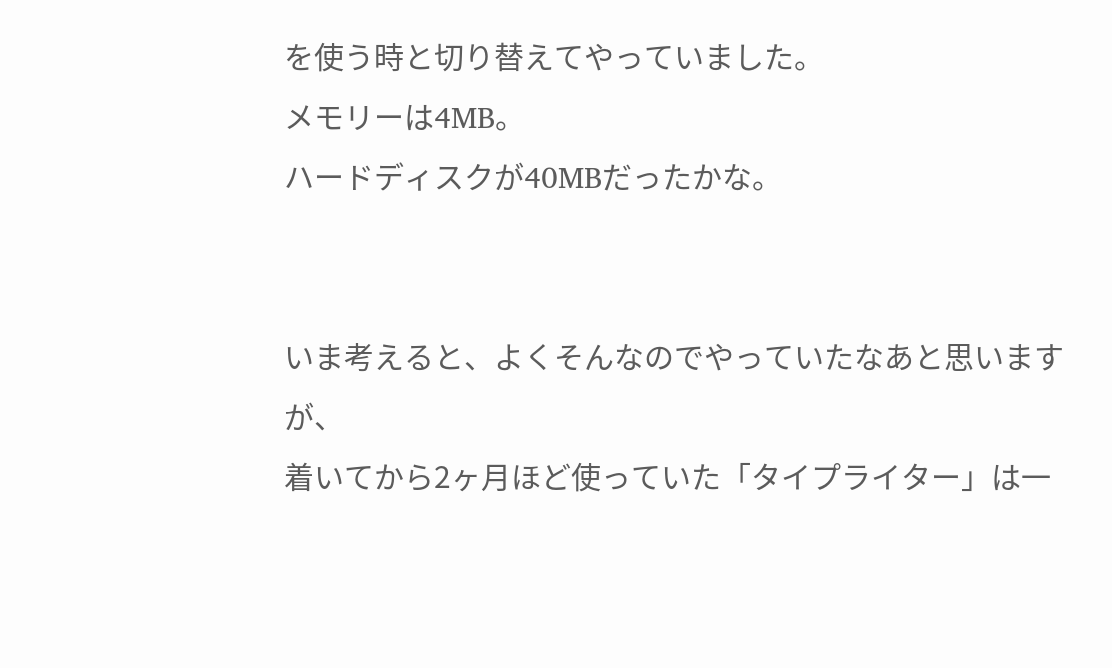を使う時と切り替えてやっていました。
メモリーは4MB。
ハードディスクが40MBだったかな。


いま考えると、よくそんなのでやっていたなあと思いますが、
着いてから2ヶ月ほど使っていた「タイプライター」は一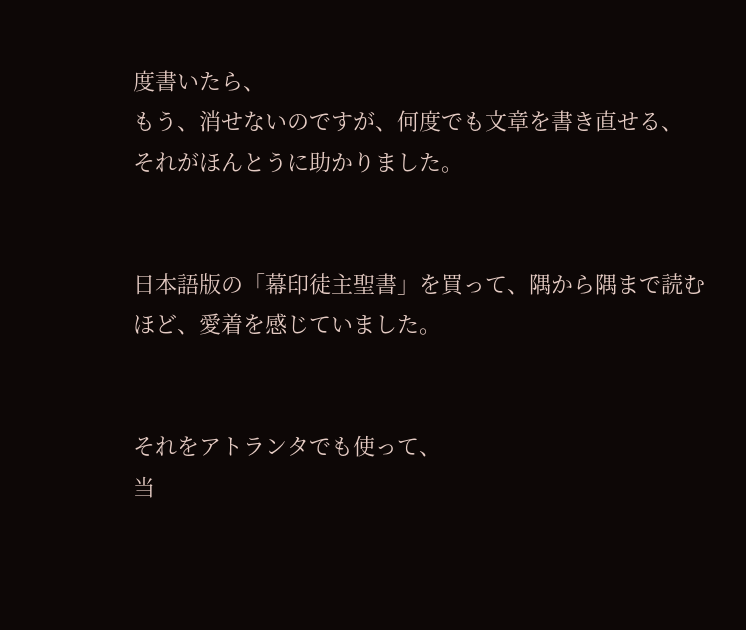度書いたら、
もう、消せないのですが、何度でも文章を書き直せる、
それがほんとうに助かりました。


日本語版の「幕印徒主聖書」を買って、隅から隅まで読むほど、愛着を感じていました。


それをアトランタでも使って、
当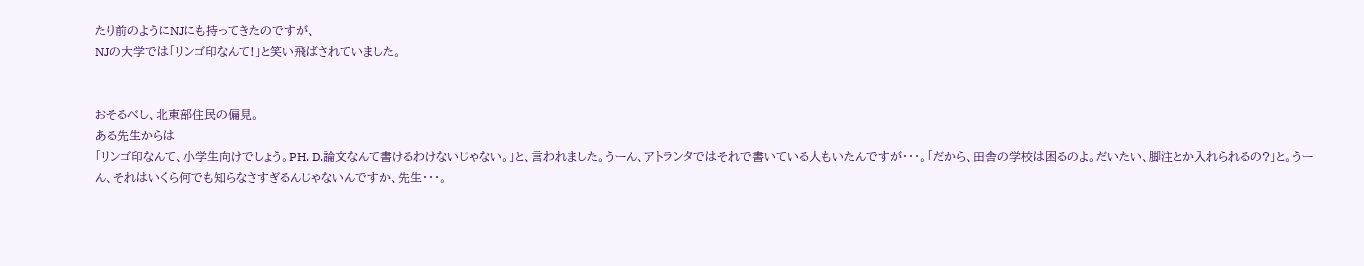たり前のようにNJにも持ってきたのですが、
NJの大学では「リンゴ印なんて!」と笑い飛ばされていました。


おそるべし、北東部住民の偏見。
ある先生からは
「リンゴ印なんて、小学生向けでしょう。PH. D.論文なんて書けるわけないじゃない。」と、言われました。うーん、アトランタではそれで書いている人もいたんですが・・・。「だから、田舎の学校は困るのよ。だいたい、脚注とか入れられるの?」と。うーん、それはいくら何でも知らなさすぎるんじゃないんですか、先生・・・。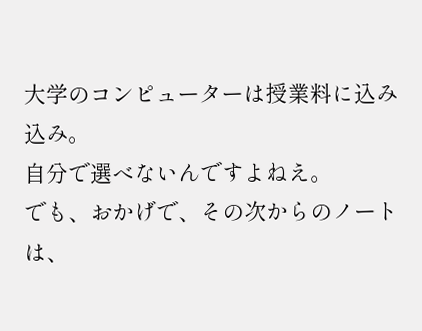大学のコンピューターは授業料に込み込み。
自分で選べないんですよねえ。
でも、おかげで、その次からのノートは、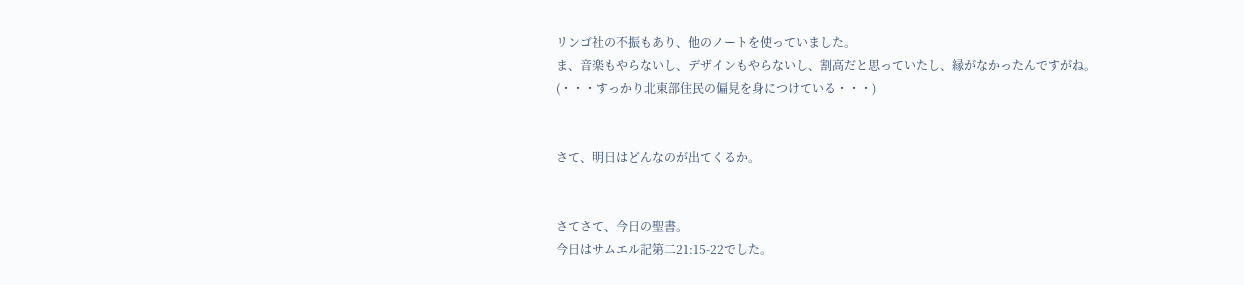リンゴ社の不振もあり、他のノートを使っていました。
ま、音楽もやらないし、デザインもやらないし、割高だと思っていたし、縁がなかったんですがね。(・・・すっかり北東部住民の偏見を身につけている・・・)


さて、明日はどんなのが出てくるか。


さてさて、今日の聖書。
今日はサムエル記第二21:15-22でした。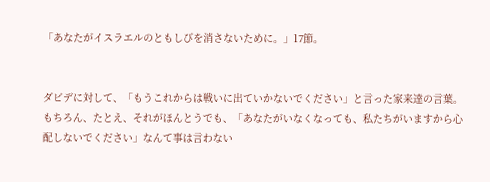「あなたがイスラエルのともしびを消さないために。」17節。


ダビデに対して、「もうこれからは戦いに出ていかないでください」と言った家来達の言葉。
もちろん、たとえ、それがほんとうでも、「あなたがいなくなっても、私たちがいますから心配しないでください」なんて事は言わない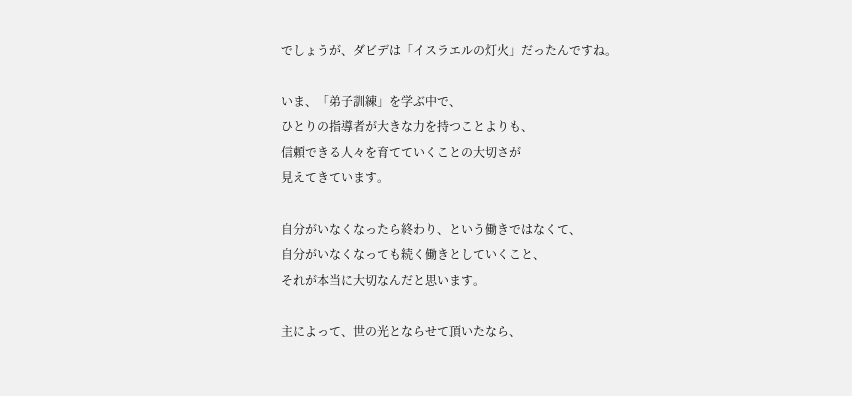でしょうが、ダビデは「イスラエルの灯火」だったんですね。

いま、「弟子訓練」を学ぶ中で、
ひとりの指導者が大きな力を持つことよりも、
信頼できる人々を育てていくことの大切さが
見えてきています。

自分がいなくなったら終わり、という働きではなくて、
自分がいなくなっても続く働きとしていくこと、
それが本当に大切なんだと思います。

主によって、世の光とならせて頂いたなら、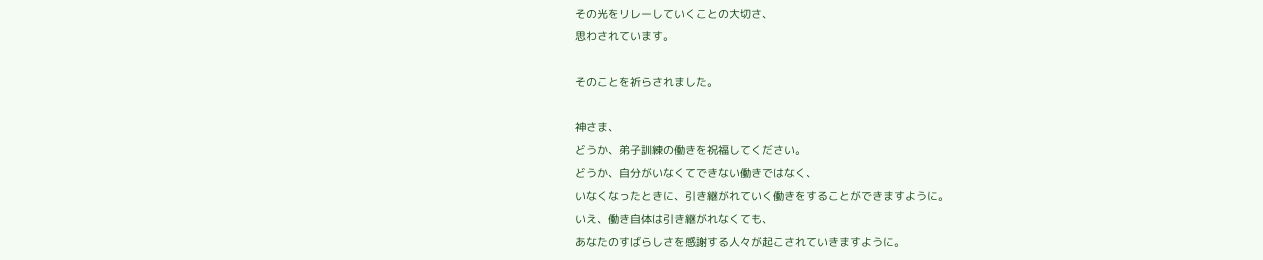その光をリレーしていくことの大切さ、
思わされています。

そのことを祈らされました。

神さま、
どうか、弟子訓練の働きを祝福してください。
どうか、自分がいなくてできない働きではなく、
いなくなったときに、引き継がれていく働きをすることができますように。
いえ、働き自体は引き継がれなくても、
あなたのすばらしさを感謝する人々が起こされていきますように。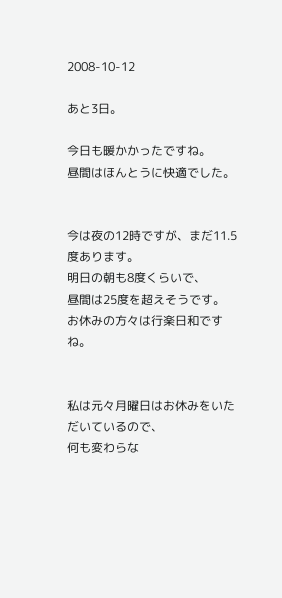2008-10-12

あと3日。

今日も暖かかったですね。
昼間はほんとうに快適でした。


今は夜の12時ですが、まだ11.5度あります。
明日の朝も8度くらいで、
昼間は25度を超えそうです。
お休みの方々は行楽日和ですね。


私は元々月曜日はお休みをいただいているので、
何も変わらな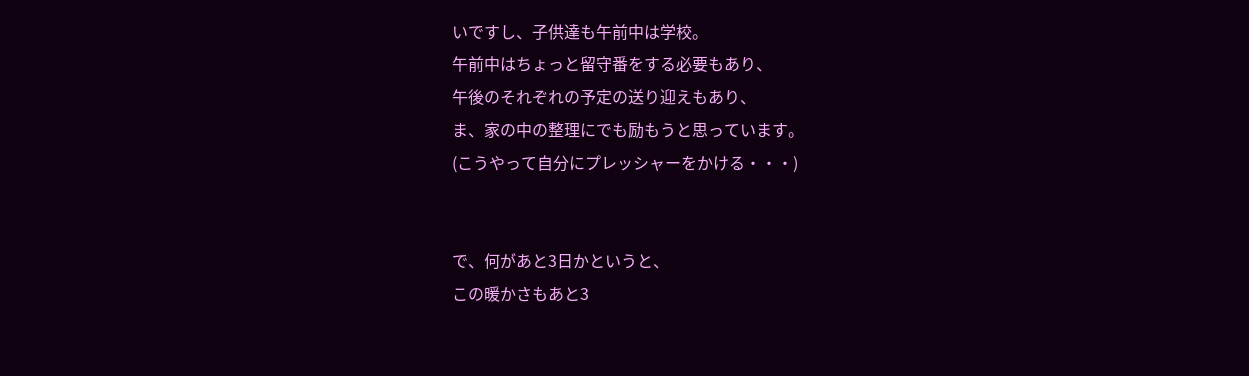いですし、子供達も午前中は学校。
午前中はちょっと留守番をする必要もあり、
午後のそれぞれの予定の送り迎えもあり、
ま、家の中の整理にでも励もうと思っています。
(こうやって自分にプレッシャーをかける・・・)


で、何があと3日かというと、
この暖かさもあと3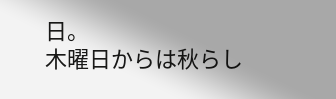日。
木曜日からは秋らし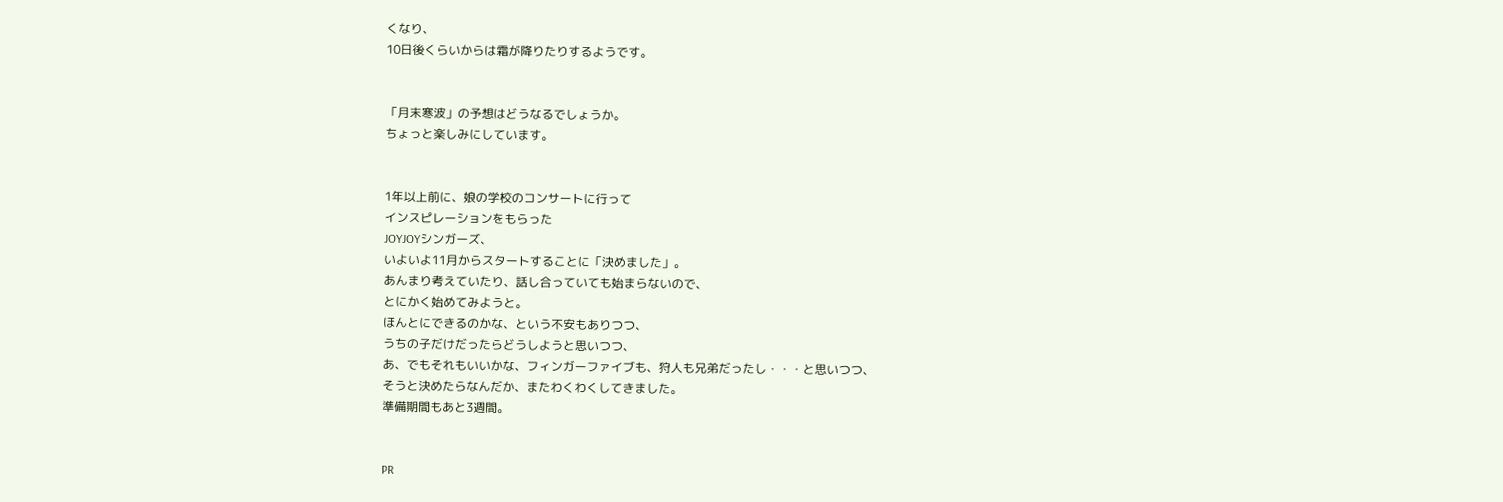くなり、
10日後くらいからは霜が降りたりするようです。


「月末寒波」の予想はどうなるでしょうか。
ちょっと楽しみにしています。


1年以上前に、娘の学校のコンサートに行って
インスピレーションをもらった
JOYJOYシンガーズ、
いよいよ11月からスタートすることに「決めました」。
あんまり考えていたり、話し合っていても始まらないので、
とにかく始めてみようと。
ほんとにできるのかな、という不安もありつつ、
うちの子だけだったらどうしようと思いつつ、
あ、でもそれもいいかな、フィンガーファイブも、狩人も兄弟だったし・・・と思いつつ、
そうと決めたらなんだか、またわくわくしてきました。
準備期間もあと3週間。


PR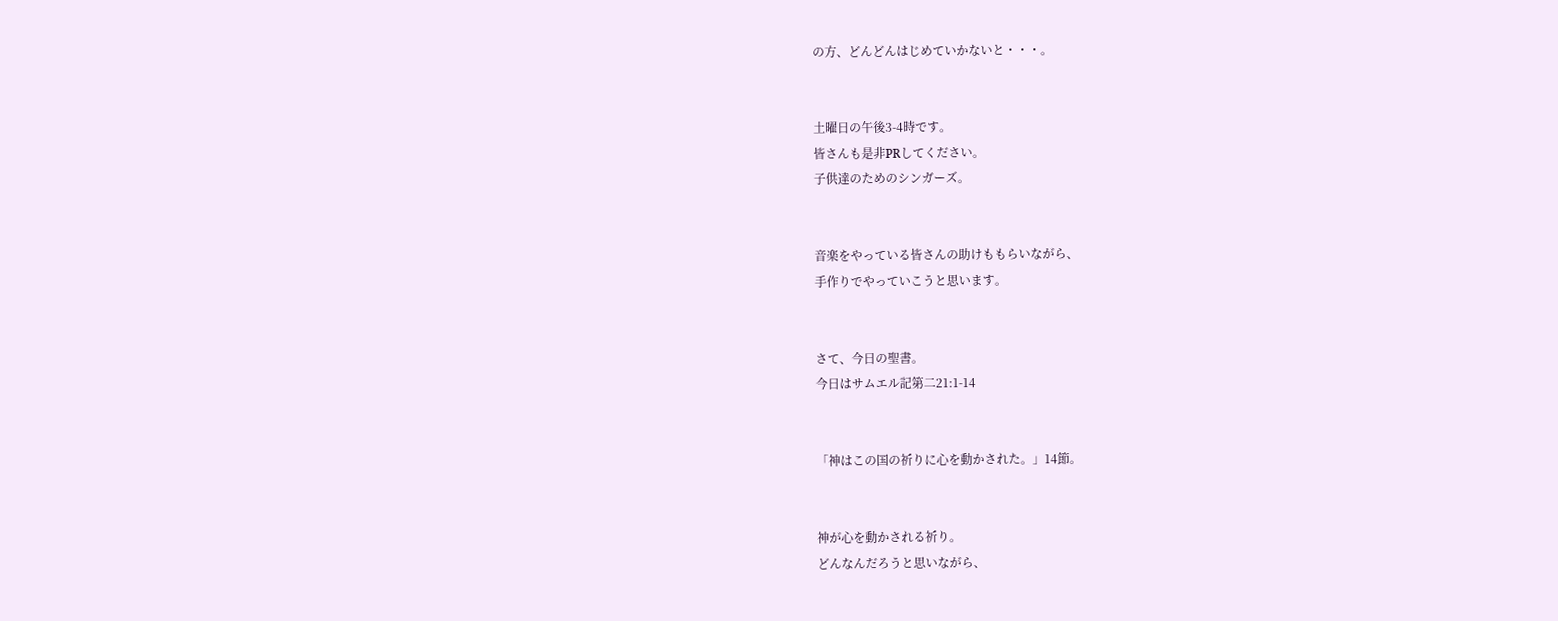の方、どんどんはじめていかないと・・・。


土曜日の午後3-4時です。
皆さんも是非PRしてください。
子供達のためのシンガーズ。


音楽をやっている皆さんの助けももらいながら、
手作りでやっていこうと思います。


さて、今日の聖書。
今日はサムエル記第二21:1-14


「神はこの国の祈りに心を動かされた。」14節。


神が心を動かされる祈り。
どんなんだろうと思いながら、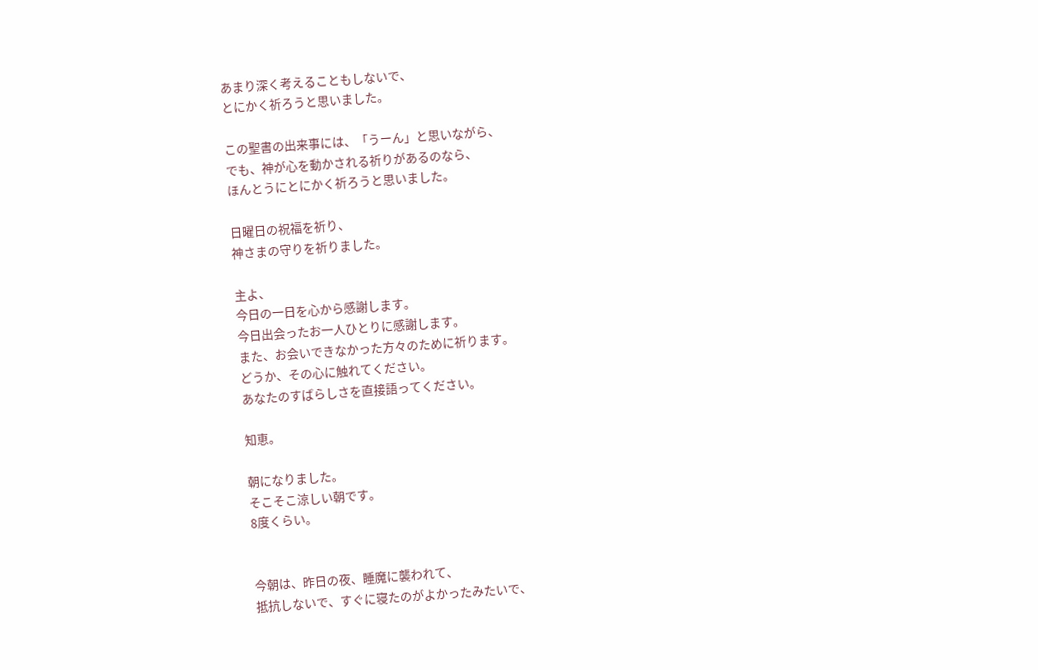あまり深く考えることもしないで、
とにかく祈ろうと思いました。

この聖書の出来事には、「うーん」と思いながら、
でも、神が心を動かされる祈りがあるのなら、
ほんとうにとにかく祈ろうと思いました。

日曜日の祝福を祈り、
神さまの守りを祈りました。

主よ、
今日の一日を心から感謝します。
今日出会ったお一人ひとりに感謝します。
また、お会いできなかった方々のために祈ります。
どうか、その心に触れてください。
あなたのすばらしさを直接語ってください。

知恵。

朝になりました。
そこそこ涼しい朝です。
8度くらい。


今朝は、昨日の夜、睡魔に襲われて、
抵抗しないで、すぐに寝たのがよかったみたいで、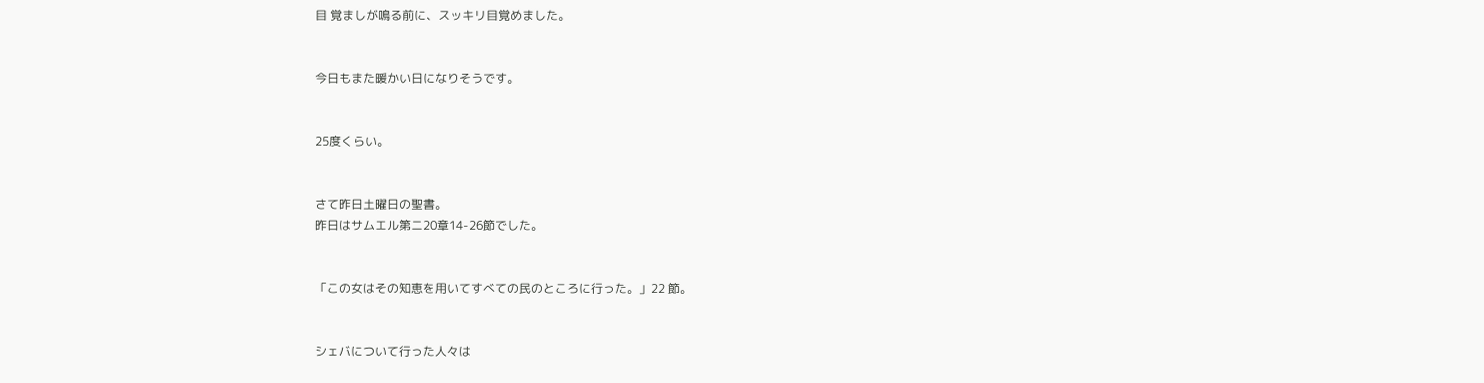目 覚ましが鳴る前に、スッキリ目覚めました。


今日もまた暖かい日になりそうです。


25度くらい。


さて昨日土曜日の聖書。
昨日はサムエル第ニ20章14-26節でした。


「この女はその知恵を用いてすべての民のところに行った。」22 節。


シェバについて行った人々は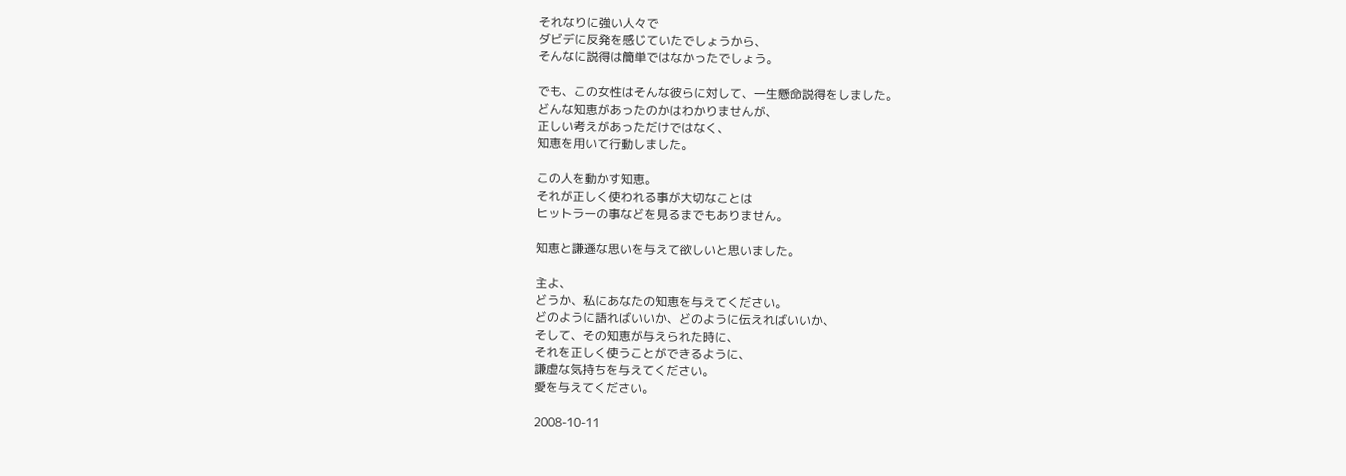それなりに強い人々で
ダビデに反発を感じていたでしょうから、
そんなに説得は簡単ではなかったでしょう。

でも、この女性はそんな彼らに対して、一生懸命説得をしました。
どんな知恵があったのかはわかりませんが、
正しい考えがあっただけではなく、
知恵を用いて行動しました。

この人を動かす知恵。
それが正しく使われる事が大切なことは
ヒットラーの事などを見るまでもありません。

知恵と謙遜な思いを与えて欲しいと思いました。

主よ、
どうか、私にあなたの知恵を与えてください。
どのように語ればいいか、どのように伝えればいいか、
そして、その知恵が与えられた時に、
それを正しく使うことができるように、
謙虚な気持ちを与えてください。
愛を与えてください。

2008-10-11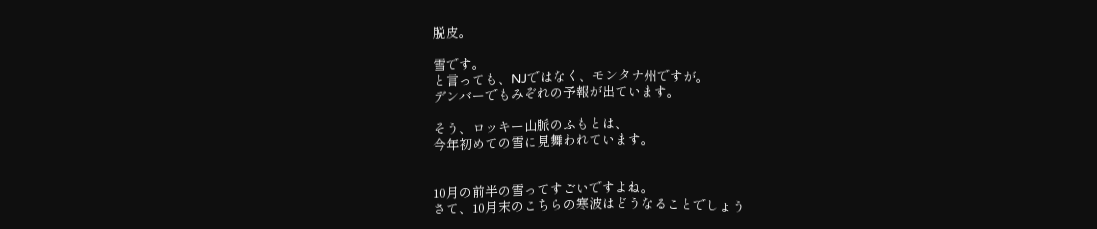脱皮。

雪です。
と言っても、NJではなく、モンタナ州ですが。
デンバーでもみぞれの予報が出ています。

そう、ロッキー山脈のふもとは、
今年初めての雪に見舞われています。


10月の前半の雪ってすごいですよね。
さて、10月末のこちらの寒波はどうなることでしょう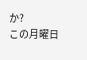か?
この月曜日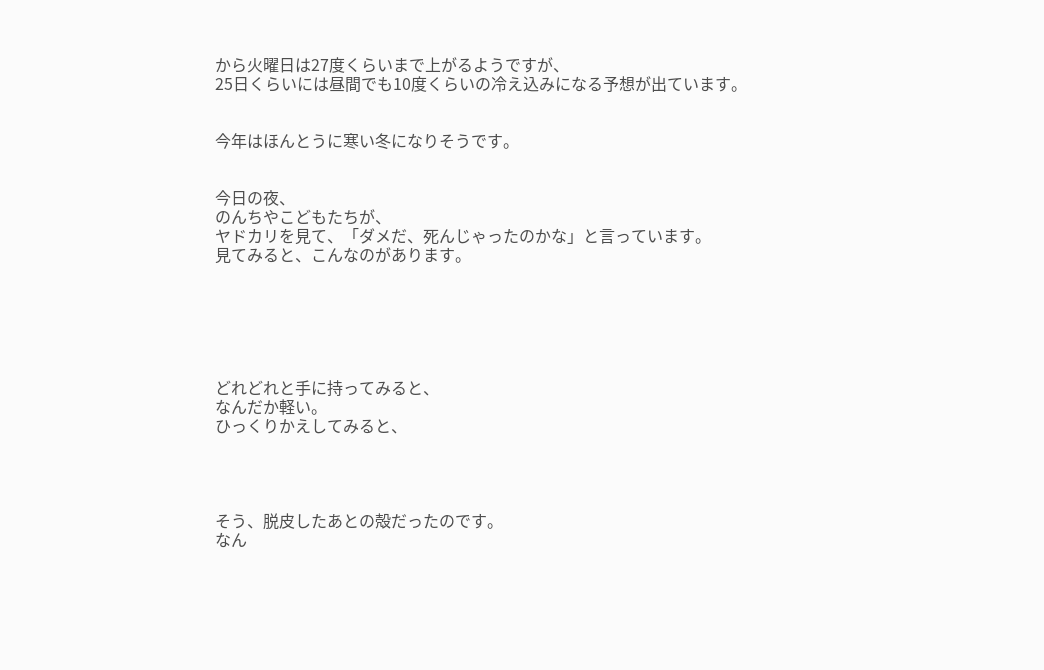から火曜日は27度くらいまで上がるようですが、
25日くらいには昼間でも10度くらいの冷え込みになる予想が出ています。


今年はほんとうに寒い冬になりそうです。


今日の夜、
のんちやこどもたちが、
ヤドカリを見て、「ダメだ、死んじゃったのかな」と言っています。
見てみると、こんなのがあります。






どれどれと手に持ってみると、
なんだか軽い。
ひっくりかえしてみると、




そう、脱皮したあとの殻だったのです。
なん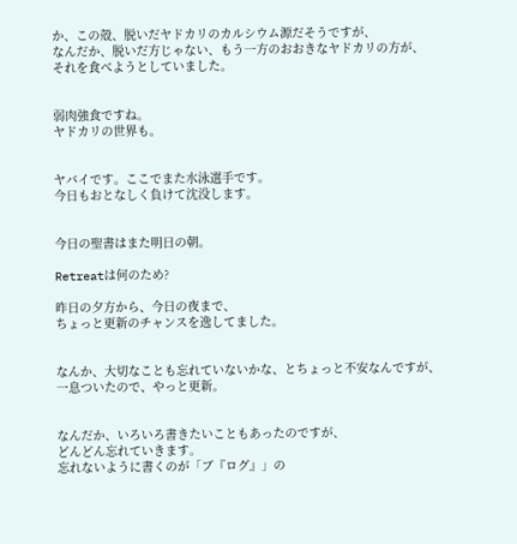か、この殻、脱いだヤドカリのカルシウム源だそうですが、
なんだか、脱いだ方じゃない、もう一方のおおきなヤドカリの方が、
それを食べようとしていました。


弱肉強食ですね。
ヤドカリの世界も。


ヤバイです。ここでまた水泳選手です。
今日もおとなしく負けて沈没します。


今日の聖書はまた明日の朝。

Retreatは何のため?

昨日の夕方から、今日の夜まで、
ちょっと更新のチャンスを逸してました。


なんか、大切なことも忘れていないかな、とちょっと不安なんですが、
一息ついたので、やっと更新。


なんだか、いろいろ書きたいこともあったのですが、
どんどん忘れていきます。
忘れないように書くのが「ブ『ログ』」の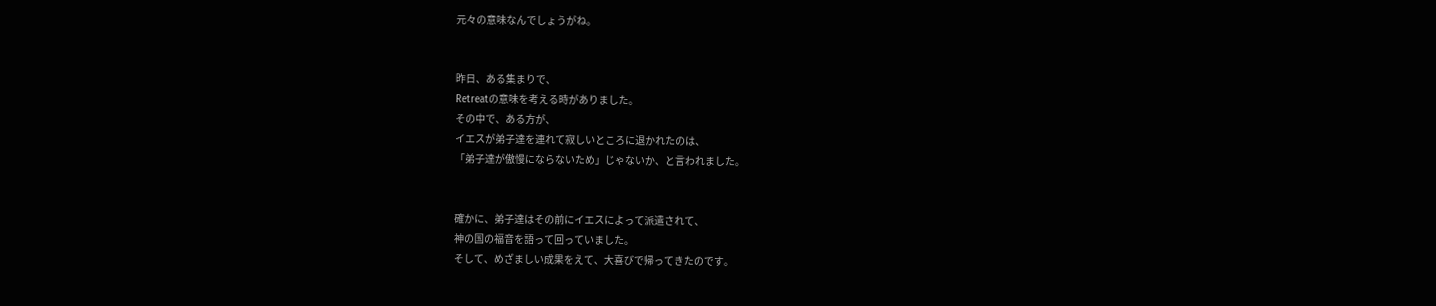元々の意味なんでしょうがね。


昨日、ある集まりで、
Retreatの意味を考える時がありました。
その中で、ある方が、
イエスが弟子達を連れて寂しいところに退かれたのは、
「弟子達が傲慢にならないため」じゃないか、と言われました。


確かに、弟子達はその前にイエスによって派遣されて、
神の国の福音を語って回っていました。
そして、めざましい成果をえて、大喜びで帰ってきたのです。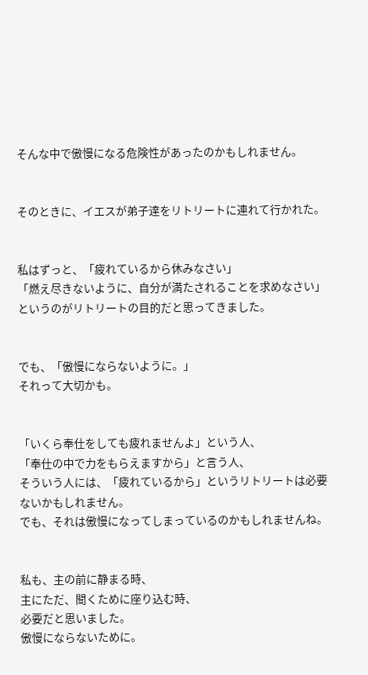そんな中で傲慢になる危険性があったのかもしれません。


そのときに、イエスが弟子達をリトリートに連れて行かれた。


私はずっと、「疲れているから休みなさい」
「燃え尽きないように、自分が満たされることを求めなさい」
というのがリトリートの目的だと思ってきました。


でも、「傲慢にならないように。」
それって大切かも。


「いくら奉仕をしても疲れませんよ」という人、
「奉仕の中で力をもらえますから」と言う人、
そういう人には、「疲れているから」というリトリートは必要ないかもしれません。
でも、それは傲慢になってしまっているのかもしれませんね。


私も、主の前に静まる時、
主にただ、聞くために座り込む時、
必要だと思いました。
傲慢にならないために。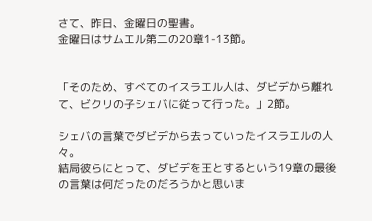さて、昨日、金曜日の聖書。
金曜日はサムエル第二の20章1-13節。


「そのため、すべてのイスラエル人は、ダビデから離れて、ビクリの子シェバに従って行った。」2節。

シェバの言葉でダビデから去っていったイスラエルの人々。
結局彼らにとって、ダビデを王とするという19章の最後の言葉は何だったのだろうかと思いま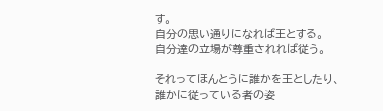す。
自分の思い通りになれば王とする。
自分達の立場が尊重されれば従う。

それってほんとうに誰かを王としたり、
誰かに従っている者の姿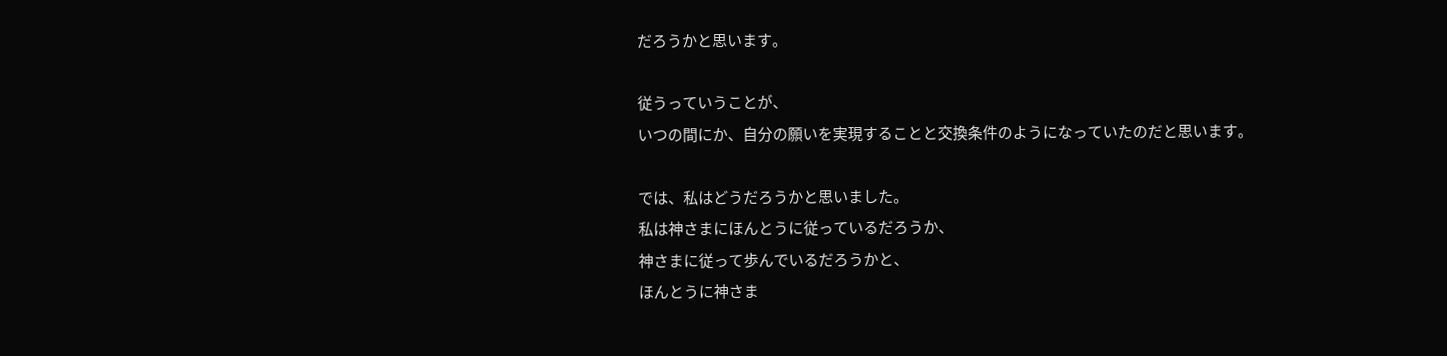だろうかと思います。

従うっていうことが、
いつの間にか、自分の願いを実現することと交換条件のようになっていたのだと思います。

では、私はどうだろうかと思いました。
私は神さまにほんとうに従っているだろうか、
神さまに従って歩んでいるだろうかと、
ほんとうに神さま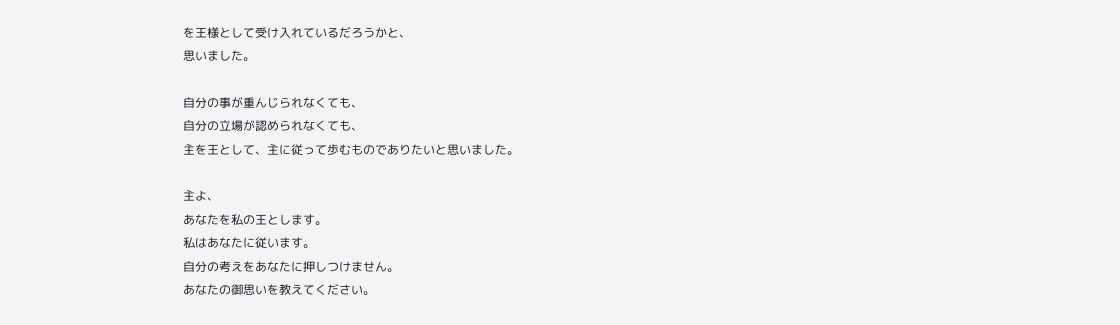を王様として受け入れているだろうかと、
思いました。

自分の事が重んじられなくても、
自分の立場が認められなくても、
主を王として、主に従って歩むものでありたいと思いました。

主よ、
あなたを私の王とします。
私はあなたに従います。
自分の考えをあなたに押しつけません。
あなたの御思いを教えてください。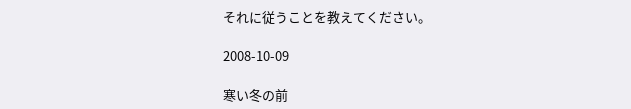それに従うことを教えてください。

2008-10-09

寒い冬の前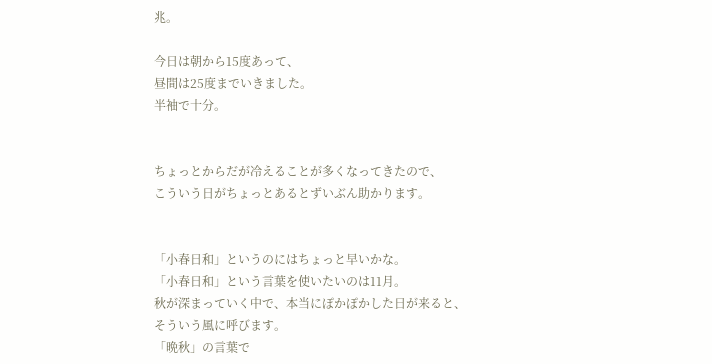兆。

今日は朝から15度あって、
昼間は25度までいきました。
半袖で十分。


ちょっとからだが冷えることが多くなってきたので、
こういう日がちょっとあるとずいぶん助かります。


「小春日和」というのにはちょっと早いかな。
「小春日和」という言葉を使いたいのは11月。
秋が深まっていく中で、本当にぽかぽかした日が来ると、
そういう風に呼びます。
「晩秋」の言葉で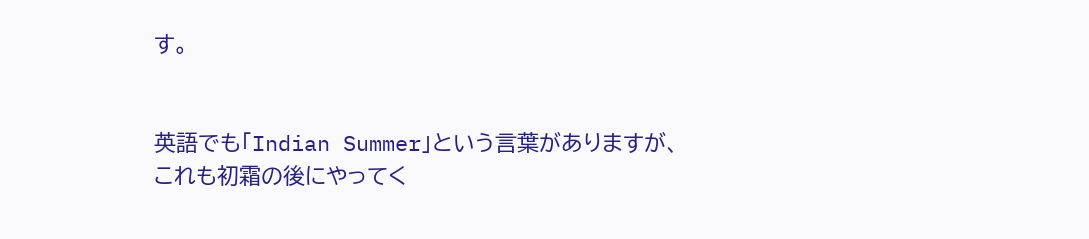す。


英語でも「Indian Summer」という言葉がありますが、
これも初霜の後にやってく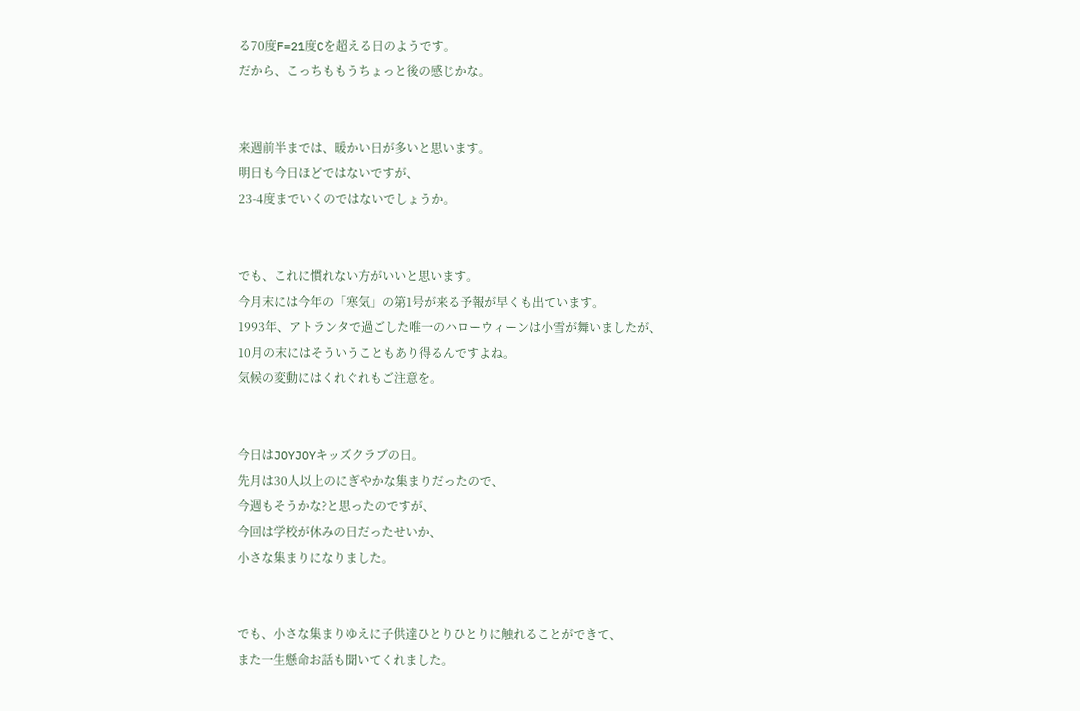る70度F=21度Cを超える日のようです。
だから、こっちももうちょっと後の感じかな。


来週前半までは、暖かい日が多いと思います。
明日も今日ほどではないですが、
23-4度までいくのではないでしょうか。


でも、これに慣れない方がいいと思います。
今月末には今年の「寒気」の第1号が来る予報が早くも出ています。
1993年、アトランタで過ごした唯一のハローウィーンは小雪が舞いましたが、
10月の末にはそういうこともあり得るんですよね。
気候の変動にはくれぐれもご注意を。


今日はJOYJOYキッズクラブの日。
先月は30人以上のにぎやかな集まりだったので、
今週もそうかな?と思ったのですが、
今回は学校が休みの日だったせいか、
小さな集まりになりました。


でも、小さな集まりゆえに子供達ひとりひとりに触れることができて、
また一生懸命お話も聞いてくれました。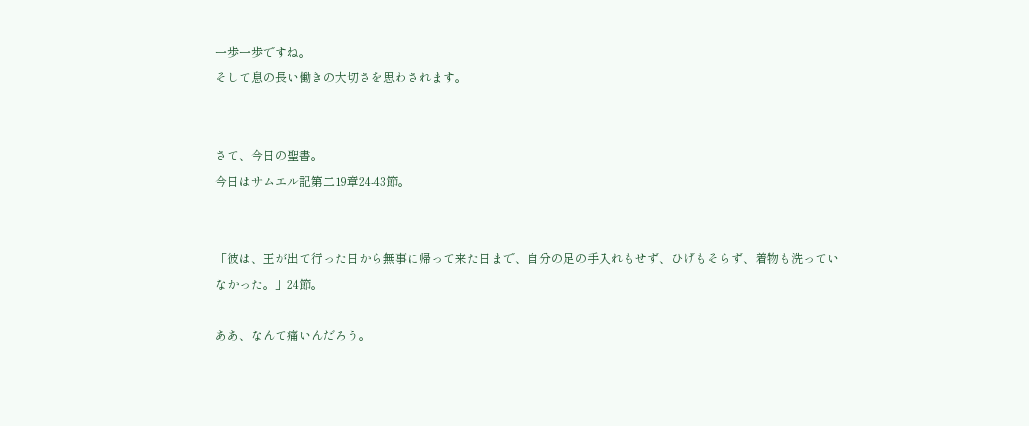一歩一歩ですね。
そして息の長い働きの大切さを思わされます。


さて、今日の聖書。
今日はサムエル記第二19章24-43節。


「彼は、王が出て行った日から無事に帰って来た日まで、自分の足の手入れもせず、ひげもそらず、着物も洗っていなかった。」24節。

ああ、なんて痛いんだろう。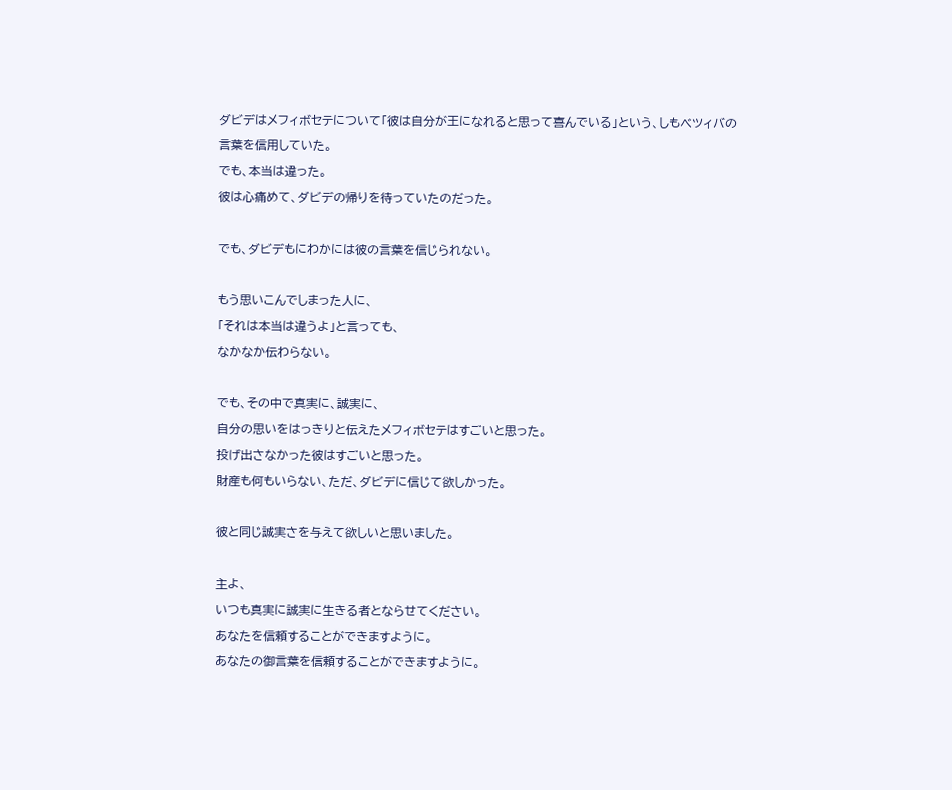ダビデはメフィボセテについて「彼は自分が王になれると思って喜んでいる」という、しもべツィバの言葉を信用していた。
でも、本当は違った。
彼は心痛めて、ダビデの帰りを待っていたのだった。

でも、ダビデもにわかには彼の言葉を信じられない。

もう思いこんでしまった人に、
「それは本当は違うよ」と言っても、
なかなか伝わらない。

でも、その中で真実に、誠実に、
自分の思いをはっきりと伝えたメフィボセテはすごいと思った。
投げ出さなかった彼はすごいと思った。
財産も何もいらない、ただ、ダビデに信じて欲しかった。

彼と同じ誠実さを与えて欲しいと思いました。

主よ、
いつも真実に誠実に生きる者とならせてください。
あなたを信頼することができますように。
あなたの御言葉を信頼することができますように。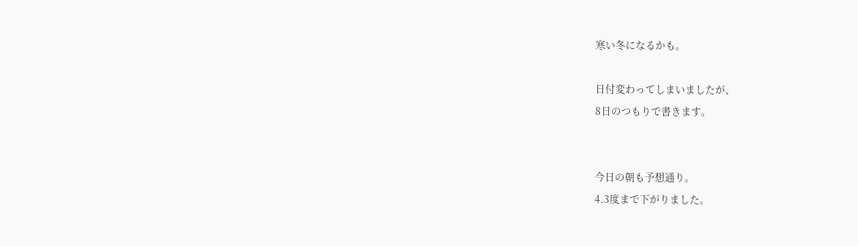寒い冬になるかも。

日付変わってしまいましたが、
8日のつもりで書きます。


今日の朝も予想通り。
4.3度まで下がりました。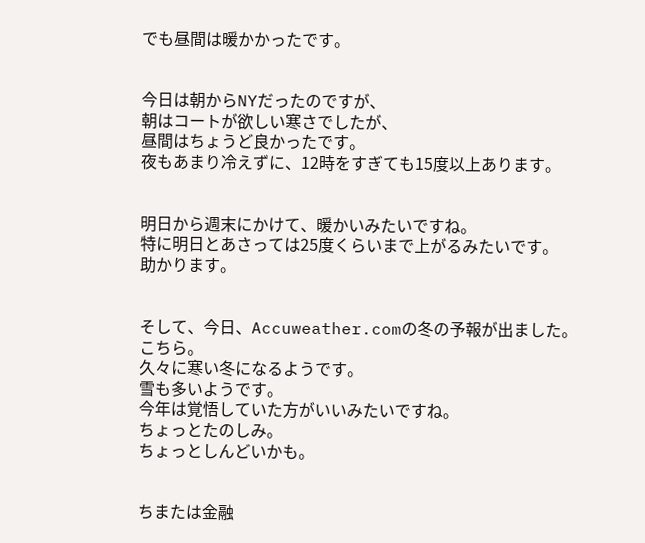でも昼間は暖かかったです。


今日は朝からNYだったのですが、
朝はコートが欲しい寒さでしたが、
昼間はちょうど良かったです。
夜もあまり冷えずに、12時をすぎても15度以上あります。


明日から週末にかけて、暖かいみたいですね。
特に明日とあさっては25度くらいまで上がるみたいです。
助かります。


そして、今日、Accuweather.comの冬の予報が出ました。
こちら。
久々に寒い冬になるようです。
雪も多いようです。
今年は覚悟していた方がいいみたいですね。
ちょっとたのしみ。
ちょっとしんどいかも。


ちまたは金融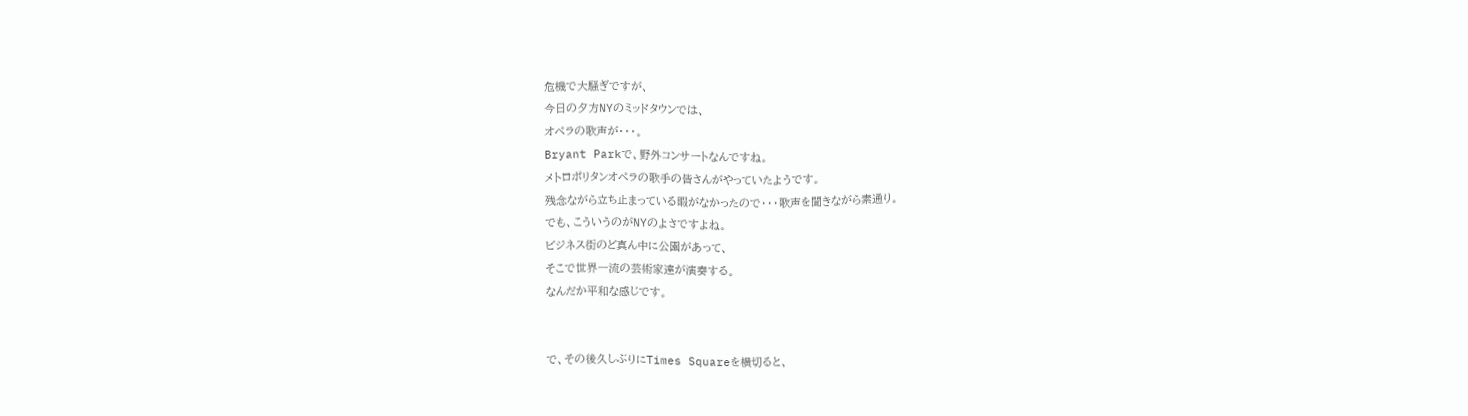危機で大騒ぎですが、
今日の夕方NYのミッドタウンでは、
オペラの歌声が・・・。
Bryant Parkで、野外コンサートなんですね。
メトロポリタンオペラの歌手の皆さんがやっていたようです。
残念ながら立ち止まっている暇がなかったので・・・歌声を聞きながら素通り。
でも、こういうのがNYのよさですよね。
ビジネス街のど真ん中に公園があって、
そこで世界一流の芸術家達が演奏する。
なんだか平和な感じです。


で、その後久しぶりにTimes Squareを横切ると、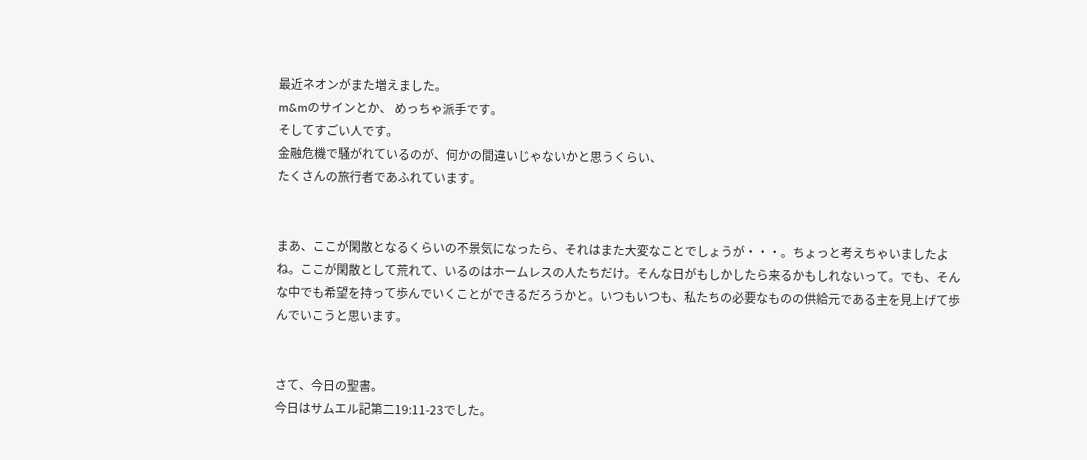最近ネオンがまた増えました。
m&mのサインとか、 めっちゃ派手です。
そしてすごい人です。
金融危機で騒がれているのが、何かの間違いじゃないかと思うくらい、
たくさんの旅行者であふれています。


まあ、ここが閑散となるくらいの不景気になったら、それはまた大変なことでしょうが・・・。ちょっと考えちゃいましたよね。ここが閑散として荒れて、いるのはホームレスの人たちだけ。そんな日がもしかしたら来るかもしれないって。でも、そんな中でも希望を持って歩んでいくことができるだろうかと。いつもいつも、私たちの必要なものの供給元である主を見上げて歩んでいこうと思います。


さて、今日の聖書。
今日はサムエル記第二19:11-23でした。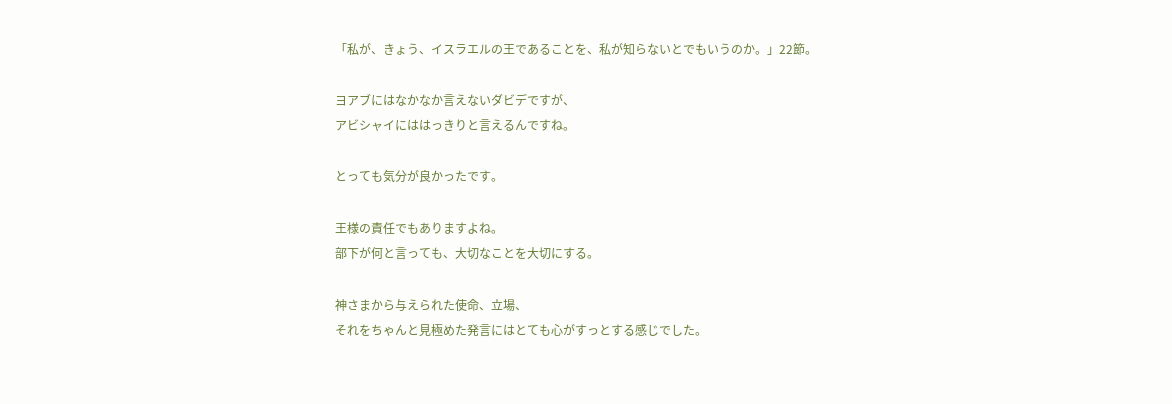「私が、きょう、イスラエルの王であることを、私が知らないとでもいうのか。」22節。

ヨアブにはなかなか言えないダビデですが、
アビシャイにははっきりと言えるんですね。

とっても気分が良かったです。

王様の責任でもありますよね。
部下が何と言っても、大切なことを大切にする。

神さまから与えられた使命、立場、
それをちゃんと見極めた発言にはとても心がすっとする感じでした。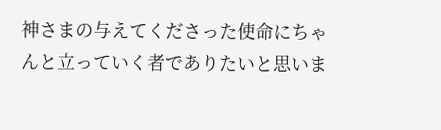神さまの与えてくださった使命にちゃんと立っていく者でありたいと思いま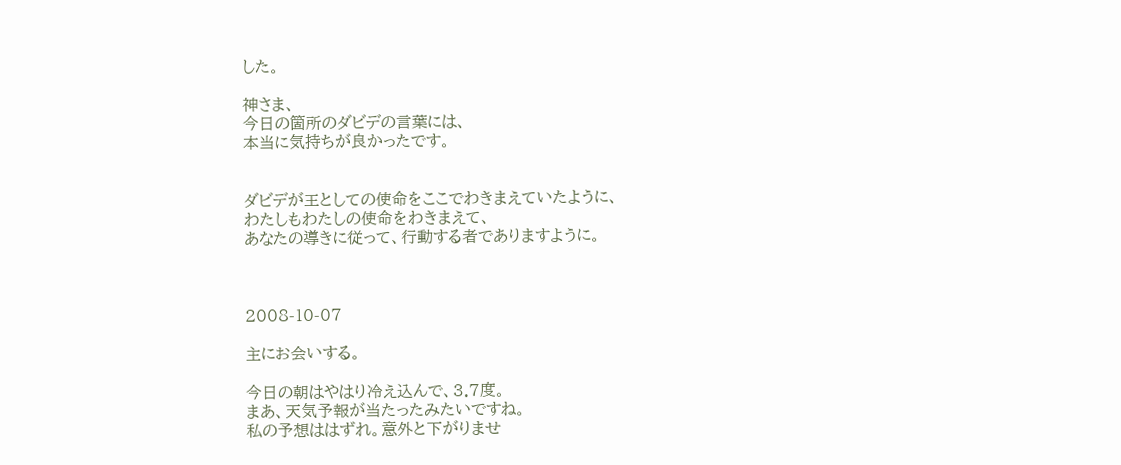した。

神さま、
今日の箇所のダビデの言葉には、
本当に気持ちが良かったです。


ダビデが王としての使命をここでわきまえていたように、
わたしもわたしの使命をわきまえて、
あなたの導きに従って、行動する者でありますように。



2008-10-07

主にお会いする。

今日の朝はやはり冷え込んで、3.7度。
まあ、天気予報が当たったみたいですね。
私の予想ははずれ。意外と下がりませ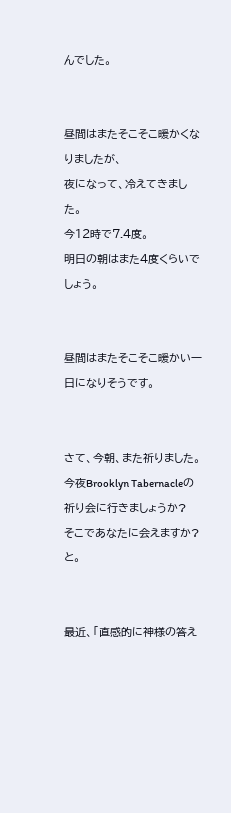んでした。


昼間はまたそこそこ暖かくなりましたが、
夜になって、冷えてきました。
今12時で7.4度。
明日の朝はまた4度くらいでしょう。


昼間はまたそこそこ暖かい一日になりそうです。


さて、今朝、また祈りました。
今夜Brooklyn Tabernacleの祈り会に行きましょうか?
そこであなたに会えますか?と。


最近、「直感的に神様の答え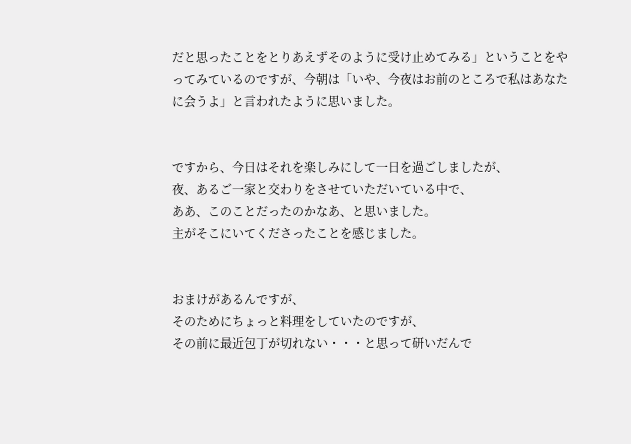だと思ったことをとりあえずそのように受け止めてみる」ということをやってみているのですが、今朝は「いや、今夜はお前のところで私はあなたに会うよ」と言われたように思いました。


ですから、今日はそれを楽しみにして一日を過ごしましたが、
夜、あるご一家と交わりをさせていただいている中で、
ああ、このことだったのかなあ、と思いました。
主がそこにいてくださったことを感じました。


おまけがあるんですが、
そのためにちょっと料理をしていたのですが、
その前に最近包丁が切れない・・・と思って研いだんで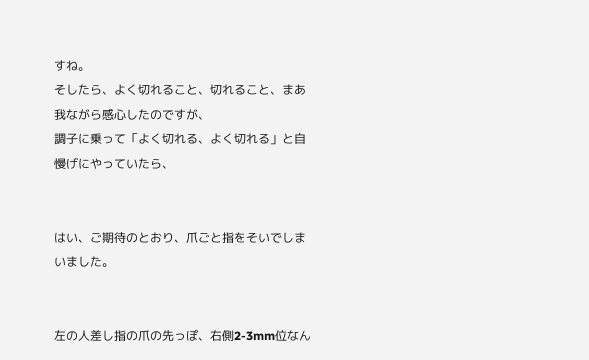すね。
そしたら、よく切れること、切れること、まあ我ながら感心したのですが、
調子に乗って「よく切れる、よく切れる」と自慢げにやっていたら、


はい、ご期待のとおり、爪ごと指をそいでしまいました。


左の人差し指の爪の先っぽ、右側2-3mm位なん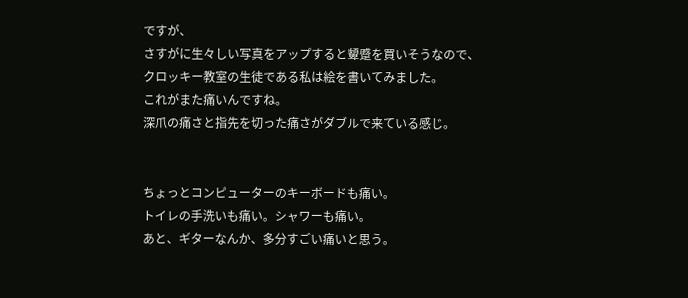ですが、
さすがに生々しい写真をアップすると顰蹙を買いそうなので、
クロッキー教室の生徒である私は絵を書いてみました。
これがまた痛いんですね。
深爪の痛さと指先を切った痛さがダブルで来ている感じ。


ちょっとコンピューターのキーボードも痛い。
トイレの手洗いも痛い。シャワーも痛い。
あと、ギターなんか、多分すごい痛いと思う。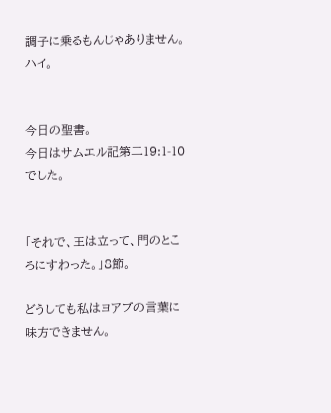調子に乗るもんじゃありません。ハイ。


今日の聖書。
今日はサムエル記第二19:1-10でした。


「それで、王は立って、門のところにすわった。」8節。

どうしても私はヨアブの言葉に味方できません。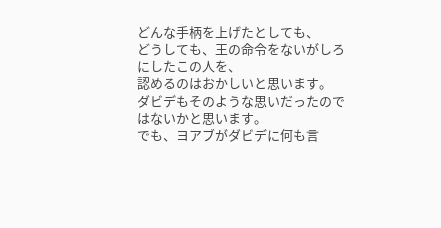どんな手柄を上げたとしても、
どうしても、王の命令をないがしろにしたこの人を、
認めるのはおかしいと思います。
ダビデもそのような思いだったのではないかと思います。
でも、ヨアブがダビデに何も言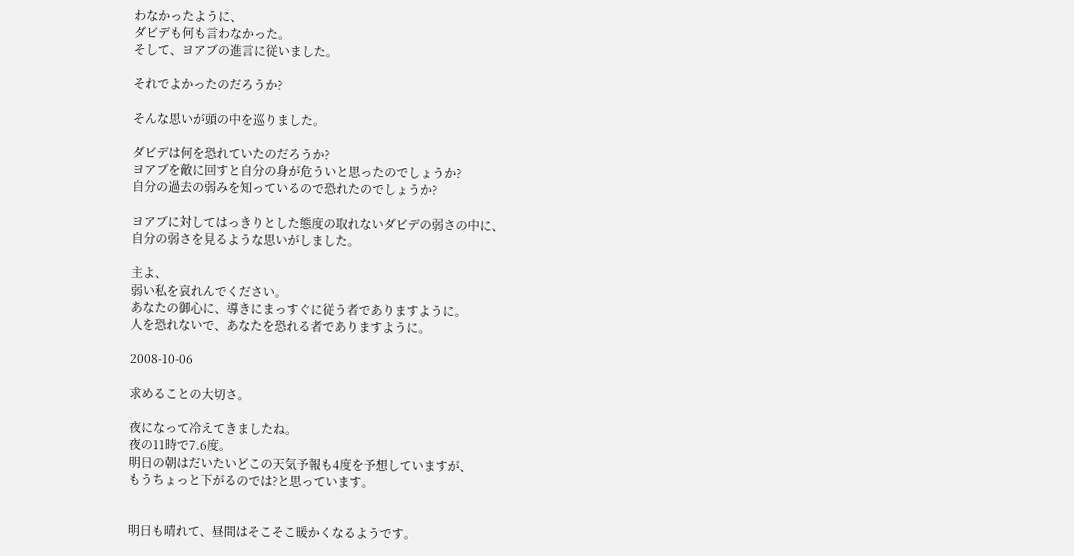わなかったように、
ダビデも何も言わなかった。
そして、ヨアブの進言に従いました。

それでよかったのだろうか?

そんな思いが頭の中を巡りました。

ダビデは何を恐れていたのだろうか?
ヨアブを敵に回すと自分の身が危ういと思ったのでしょうか?
自分の過去の弱みを知っているので恐れたのでしょうか?

ヨアブに対してはっきりとした態度の取れないダビデの弱さの中に、
自分の弱さを見るような思いがしました。

主よ、
弱い私を哀れんでください。
あなたの御心に、導きにまっすぐに従う者でありますように。
人を恐れないで、あなたを恐れる者でありますように。

2008-10-06

求めることの大切さ。

夜になって冷えてきましたね。
夜の11時で7.6度。
明日の朝はだいたいどこの天気予報も4度を予想していますが、
もうちょっと下がるのでは?と思っています。


明日も晴れて、昼間はそこそこ暖かくなるようです。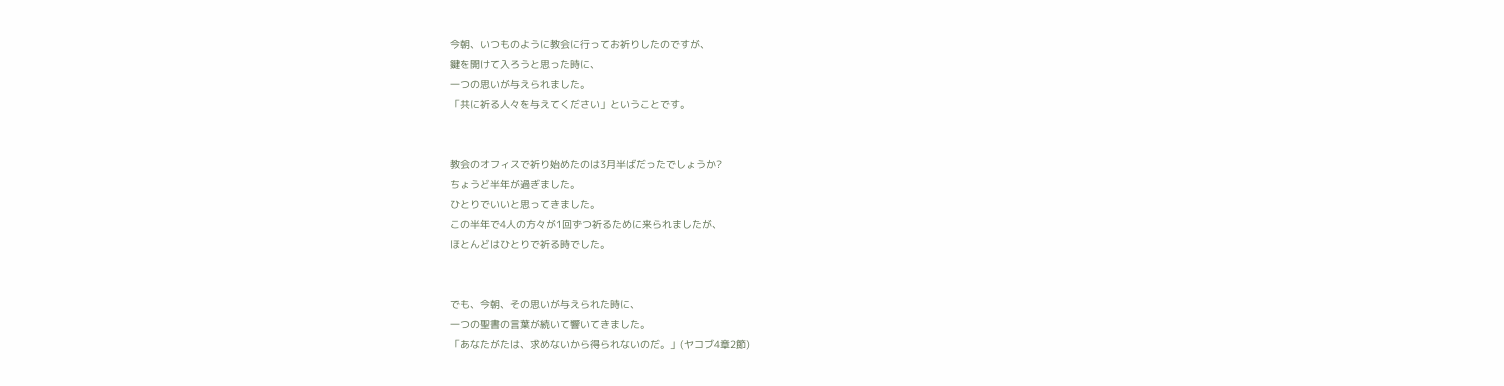今朝、いつものように教会に行ってお祈りしたのですが、
鍵を開けて入ろうと思った時に、
一つの思いが与えられました。
「共に祈る人々を与えてください」ということです。


教会のオフィスで祈り始めたのは3月半ばだったでしょうか?
ちょうど半年が過ぎました。
ひとりでいいと思ってきました。
この半年で4人の方々が1回ずつ祈るために来られましたが、
ほとんどはひとりで祈る時でした。


でも、今朝、その思いが与えられた時に、
一つの聖書の言葉が続いて響いてきました。
「あなたがたは、求めないから得られないのだ。」(ヤコブ4章2節)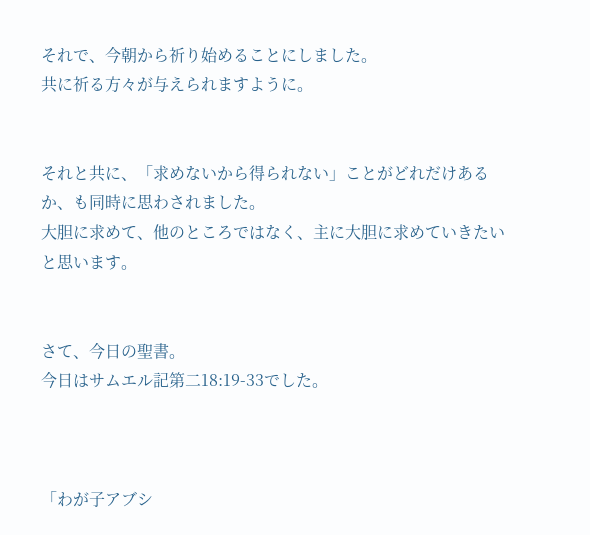それで、今朝から祈り始めることにしました。
共に祈る方々が与えられますように。


それと共に、「求めないから得られない」ことがどれだけあるか、も同時に思わされました。
大胆に求めて、他のところではなく、主に大胆に求めていきたいと思います。


さて、今日の聖書。
今日はサムエル記第二18:19-33でした。



「わが子アブシ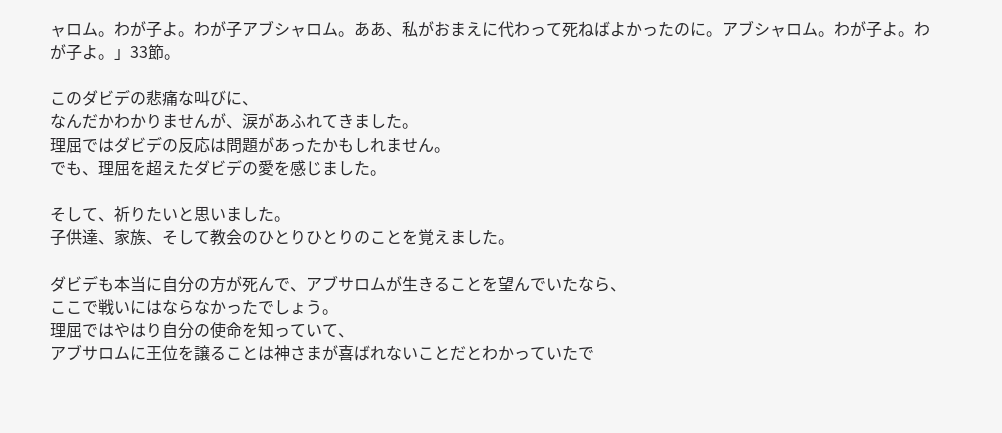ャロム。わが子よ。わが子アブシャロム。ああ、私がおまえに代わって死ねばよかったのに。アブシャロム。わが子よ。わが子よ。」33節。

このダビデの悲痛な叫びに、
なんだかわかりませんが、涙があふれてきました。
理屈ではダビデの反応は問題があったかもしれません。
でも、理屈を超えたダビデの愛を感じました。

そして、祈りたいと思いました。
子供達、家族、そして教会のひとりひとりのことを覚えました。

ダビデも本当に自分の方が死んで、アブサロムが生きることを望んでいたなら、
ここで戦いにはならなかったでしょう。
理屈ではやはり自分の使命を知っていて、
アブサロムに王位を譲ることは神さまが喜ばれないことだとわかっていたで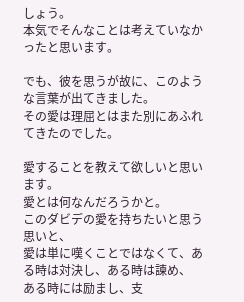しょう。
本気でそんなことは考えていなかったと思います。

でも、彼を思うが故に、このような言葉が出てきました。
その愛は理屈とはまた別にあふれてきたのでした。

愛することを教えて欲しいと思います。
愛とは何なんだろうかと。
このダビデの愛を持ちたいと思う思いと、
愛は単に嘆くことではなくて、ある時は対決し、ある時は諫め、
ある時には励まし、支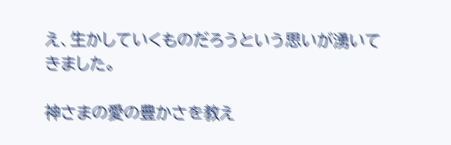え、生かしていくものだろうという思いが湧いてきました。

神さまの愛の豊かさを教え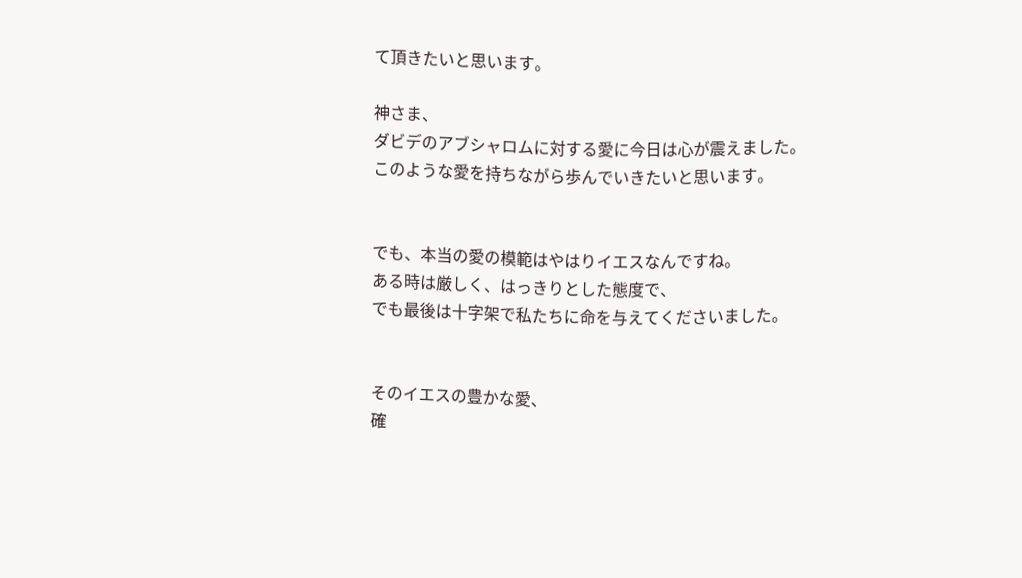て頂きたいと思います。

神さま、
ダビデのアブシャロムに対する愛に今日は心が震えました。
このような愛を持ちながら歩んでいきたいと思います。


でも、本当の愛の模範はやはりイエスなんですね。
ある時は厳しく、はっきりとした態度で、
でも最後は十字架で私たちに命を与えてくださいました。


そのイエスの豊かな愛、
確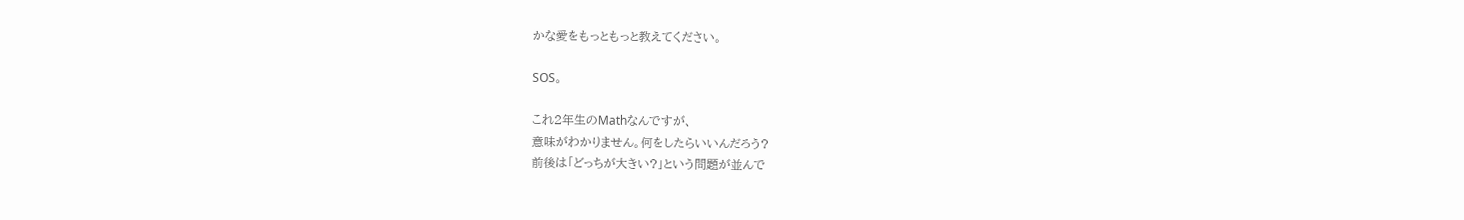かな愛をもっともっと教えてください。

SOS。

これ2年生のMathなんですが、
意味がわかりません。何をしたらいいんだろう?
前後は「どっちが大きい?」という問題が並んで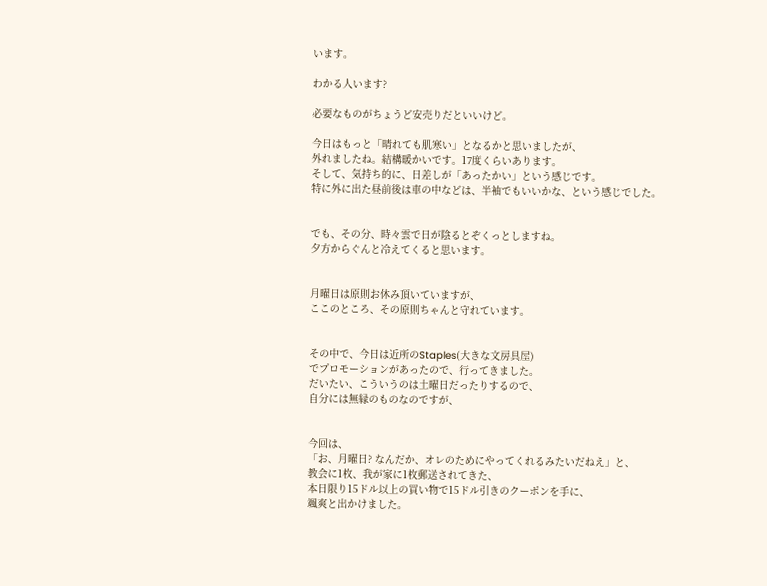います。

わかる人います?

必要なものがちょうど安売りだといいけど。

今日はもっと「晴れても肌寒い」となるかと思いましたが、
外れましたね。結構暖かいです。17度くらいあります。
そして、気持ち的に、日差しが「あったかい」という感じです。
特に外に出た昼前後は車の中などは、半袖でもいいかな、という感じでした。


でも、その分、時々雲で日が陰るとぞくっとしますね。
夕方からぐんと冷えてくると思います。


月曜日は原則お休み頂いていますが、
ここのところ、その原則ちゃんと守れています。


その中で、今日は近所のStaples(大きな文房具屋)
でプロモーションがあったので、行ってきました。
だいたい、こういうのは土曜日だったりするので、
自分には無縁のものなのですが、


今回は、
「お、月曜日? なんだか、オレのためにやってくれるみたいだねえ」と、
教会に1枚、我が家に1枚郵送されてきた、
本日限り15ドル以上の買い物で15ドル引きのクーポンを手に、
颯爽と出かけました。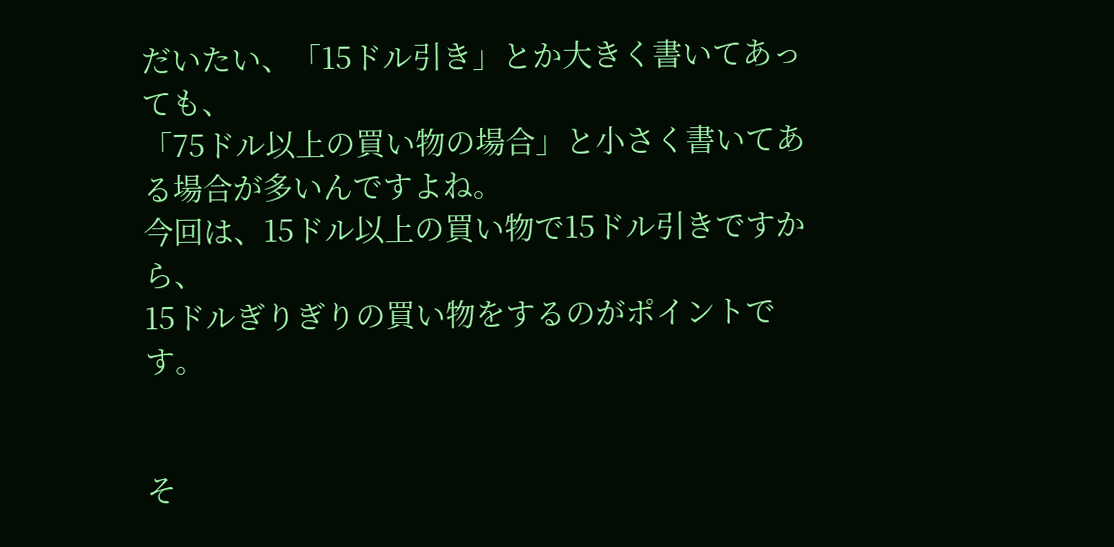だいたい、「15ドル引き」とか大きく書いてあっても、
「75ドル以上の買い物の場合」と小さく書いてある場合が多いんですよね。
今回は、15ドル以上の買い物で15ドル引きですから、
15ドルぎりぎりの買い物をするのがポイントです。


そ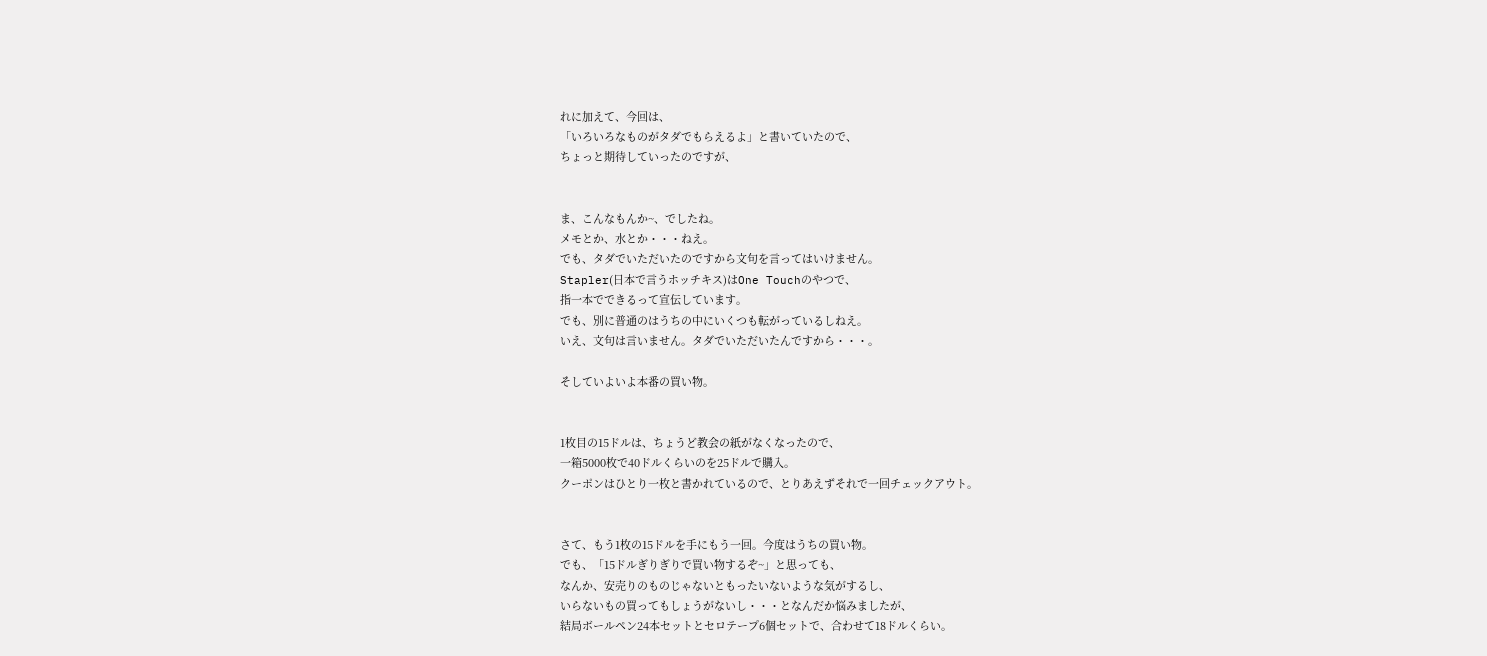れに加えて、今回は、
「いろいろなものがタダでもらえるよ」と書いていたので、
ちょっと期待していったのですが、


ま、こんなもんか~、でしたね。
メモとか、水とか・・・ねえ。
でも、タダでいただいたのですから文句を言ってはいけません。
Stapler(日本で言うホッチキス)はOne Touchのやつで、
指一本でできるって宣伝しています。
でも、別に普通のはうちの中にいくつも転がっているしねえ。
いえ、文句は言いません。タダでいただいたんですから・・・。

そしていよいよ本番の買い物。


1枚目の15ドルは、ちょうど教会の紙がなくなったので、
一箱5000枚で40ドルくらいのを25ドルで購入。
クーポンはひとり一枚と書かれているので、とりあえずそれで一回チェックアウト。


さて、もう1枚の15ドルを手にもう一回。今度はうちの買い物。
でも、「15ドルぎりぎりで買い物するぞ~」と思っても、
なんか、安売りのものじゃないともったいないような気がするし、
いらないもの買ってもしょうがないし・・・となんだか悩みましたが、
結局ボールペン24本セットとセロテープ6個セットで、合わせて18ドルくらい。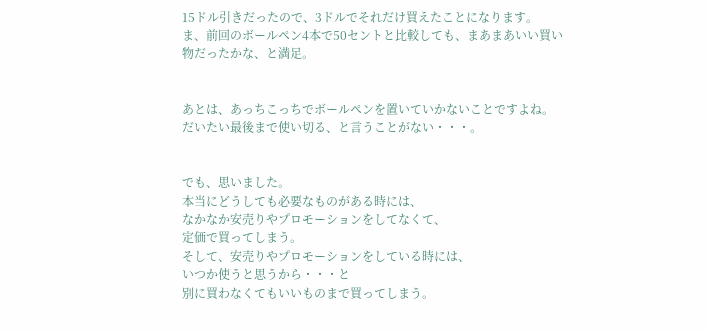15ドル引きだったので、3ドルでそれだけ買えたことになります。
ま、前回のボールペン4本で50セントと比較しても、まあまあいい買い物だったかな、と満足。


あとは、あっちこっちでボールペンを置いていかないことですよね。
だいたい最後まで使い切る、と言うことがない・・・。


でも、思いました。
本当にどうしても必要なものがある時には、
なかなか安売りやプロモーションをしてなくて、
定価で買ってしまう。
そして、安売りやプロモーションをしている時には、
いつか使うと思うから・・・と
別に買わなくてもいいものまで買ってしまう。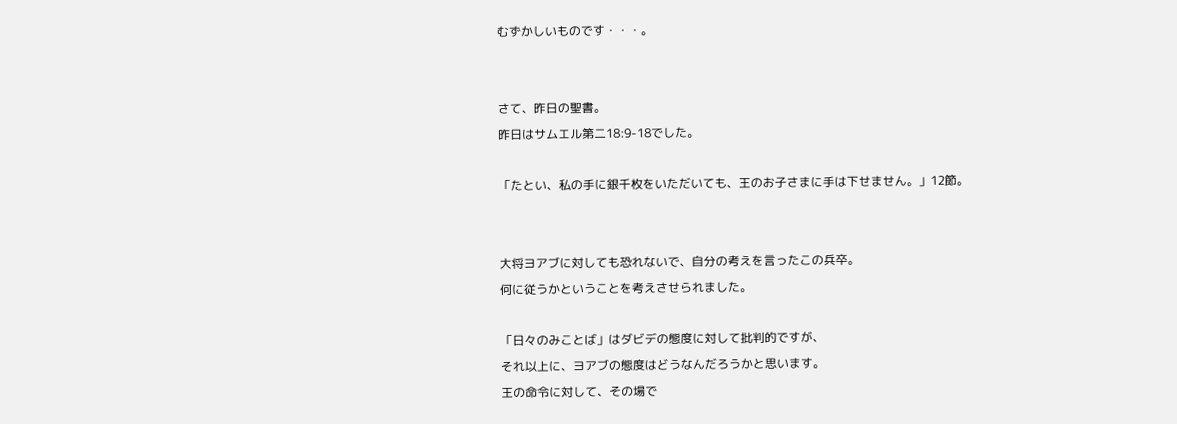むずかしいものです・・・。


さて、昨日の聖書。
昨日はサムエル第二18:9-18でした。

「たとい、私の手に銀千枚をいただいても、王のお子さまに手は下せません。」12節。


大将ヨアブに対しても恐れないで、自分の考えを言ったこの兵卒。
何に従うかということを考えさせられました。

「日々のみことば」はダビデの態度に対して批判的ですが、
それ以上に、ヨアブの態度はどうなんだろうかと思います。
王の命令に対して、その場で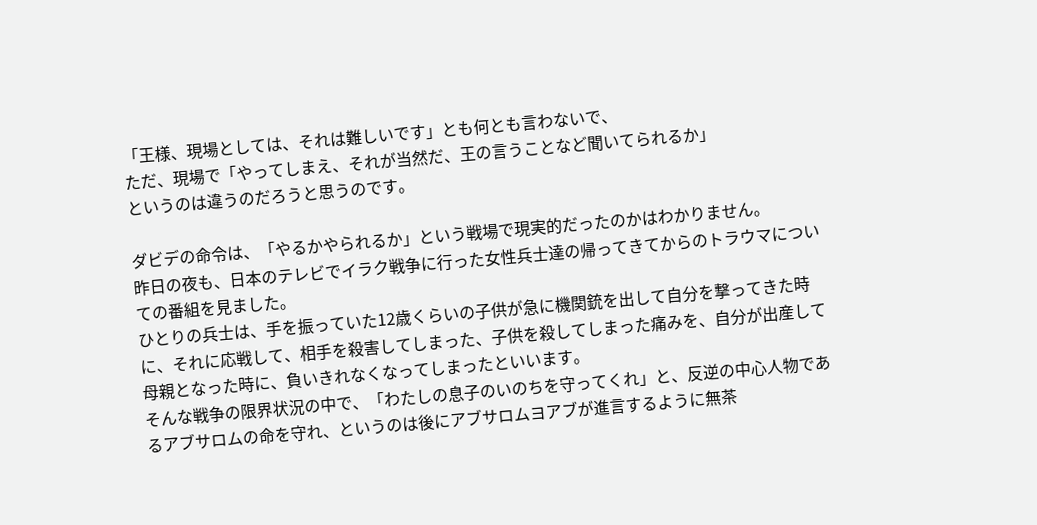「王様、現場としては、それは難しいです」とも何とも言わないで、
ただ、現場で「やってしまえ、それが当然だ、王の言うことなど聞いてられるか」
というのは違うのだろうと思うのです。

ダビデの命令は、「やるかやられるか」という戦場で現実的だったのかはわかりません。
昨日の夜も、日本のテレビでイラク戦争に行った女性兵士達の帰ってきてからのトラウマについての番組を見ました。
ひとりの兵士は、手を振っていた12歳くらいの子供が急に機関銃を出して自分を撃ってきた時に、それに応戦して、相手を殺害してしまった、子供を殺してしまった痛みを、自分が出産して母親となった時に、負いきれなくなってしまったといいます。
そんな戦争の限界状況の中で、「わたしの息子のいのちを守ってくれ」と、反逆の中心人物であるアブサロムの命を守れ、というのは後にアブサロムヨアブが進言するように無茶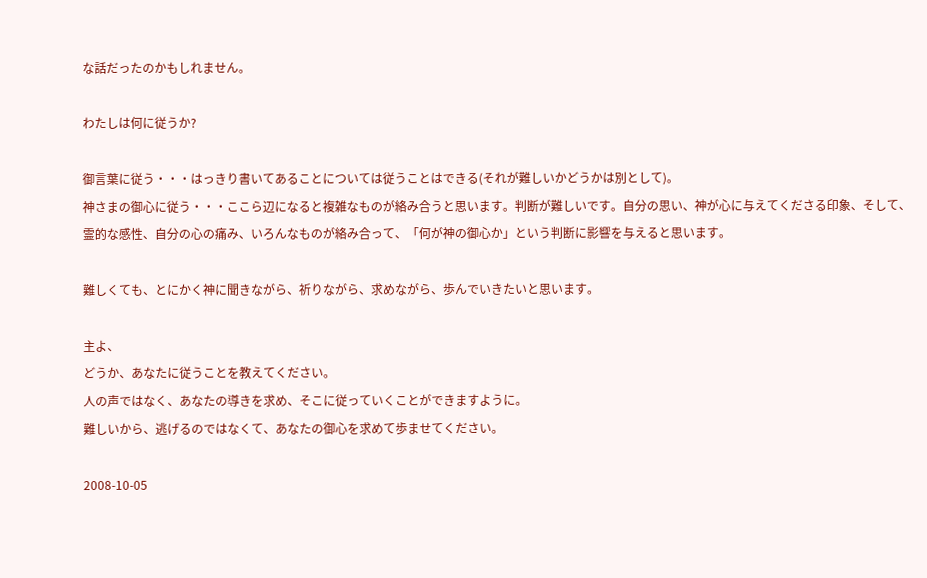な話だったのかもしれません。

わたしは何に従うか?

御言葉に従う・・・はっきり書いてあることについては従うことはできる(それが難しいかどうかは別として)。
神さまの御心に従う・・・ここら辺になると複雑なものが絡み合うと思います。判断が難しいです。自分の思い、神が心に与えてくださる印象、そして、霊的な感性、自分の心の痛み、いろんなものが絡み合って、「何が神の御心か」という判断に影響を与えると思います。

難しくても、とにかく神に聞きながら、祈りながら、求めながら、歩んでいきたいと思います。

主よ、
どうか、あなたに従うことを教えてください。
人の声ではなく、あなたの導きを求め、そこに従っていくことができますように。
難しいから、逃げるのではなくて、あなたの御心を求めて歩ませてください。

2008-10-05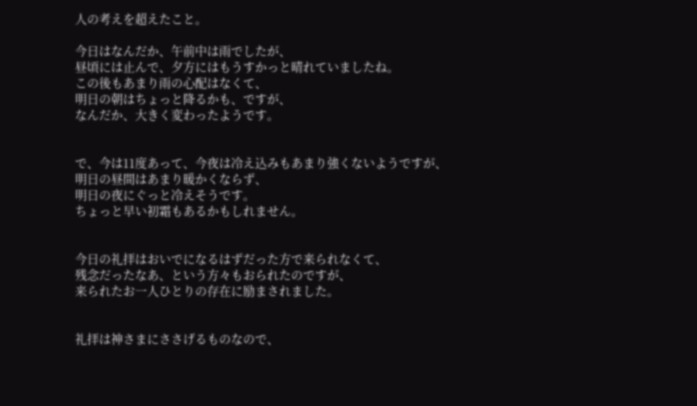人の考えを超えたこと。

今日はなんだか、午前中は雨でしたが、
昼頃には止んで、夕方にはもうすかっと晴れていましたね。
この後もあまり雨の心配はなくて、
明日の朝はちょっと降るかも、ですが、
なんだか、大きく変わったようです。


で、今は11度あって、今夜は冷え込みもあまり強くないようですが、
明日の昼間はあまり暖かくならず、
明日の夜にぐっと冷えそうです。
ちょっと早い初霜もあるかもしれません。


今日の礼拝はおいでになるはずだった方で来られなくて、
残念だったなあ、という方々もおられたのですが、
来られたお一人ひとりの存在に励まされました。


礼拝は神さまにささげるものなので、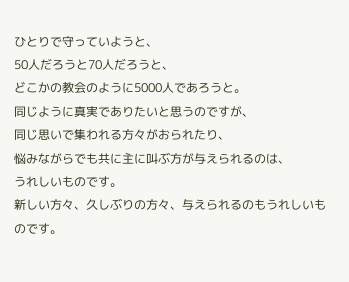ひとりで守っていようと、
50人だろうと70人だろうと、
どこかの教会のように5000人であろうと。
同じように真実でありたいと思うのですが、
同じ思いで集われる方々がおられたり、
悩みながらでも共に主に叫ぶ方が与えられるのは、
うれしいものです。
新しい方々、久しぶりの方々、与えられるのもうれしいものです。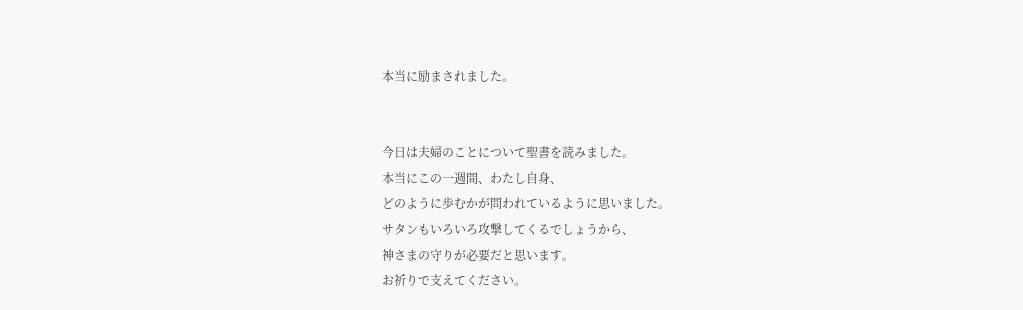本当に励まされました。


今日は夫婦のことについて聖書を読みました。
本当にこの一週間、わたし自身、
どのように歩むかが問われているように思いました。
サタンもいろいろ攻撃してくるでしょうから、
神さまの守りが必要だと思います。
お祈りで支えてください。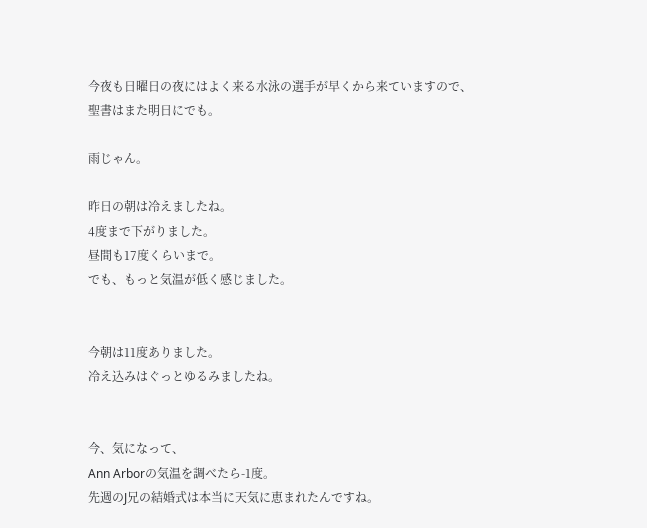今夜も日曜日の夜にはよく来る水泳の選手が早くから来ていますので、
聖書はまた明日にでも。

雨じゃん。

昨日の朝は冷えましたね。
4度まで下がりました。
昼間も17度くらいまで。
でも、もっと気温が低く感じました。


今朝は11度ありました。
冷え込みはぐっとゆるみましたね。


今、気になって、
Ann Arborの気温を調べたら-1度。
先週のJ兄の結婚式は本当に天気に恵まれたんですね。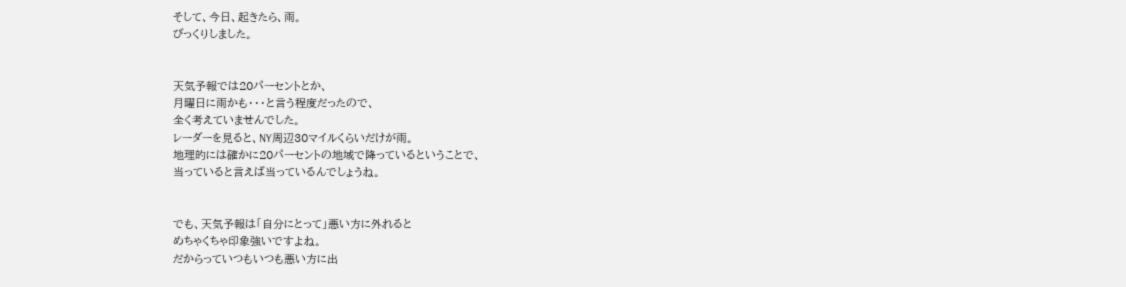そして、今日、起きたら、雨。
びっくりしました。


天気予報では20パーセントとか、
月曜日に雨かも・・・と言う程度だったので、
全く考えていませんでした。
レーダーを見ると、NY周辺30マイルくらいだけが雨。
地理的には確かに20パーセントの地域で降っているということで、
当っていると言えば当っているんでしょうね。


でも、天気予報は「自分にとって」悪い方に外れると
めちゃくちゃ印象強いですよね。
だからっていつもいつも悪い方に出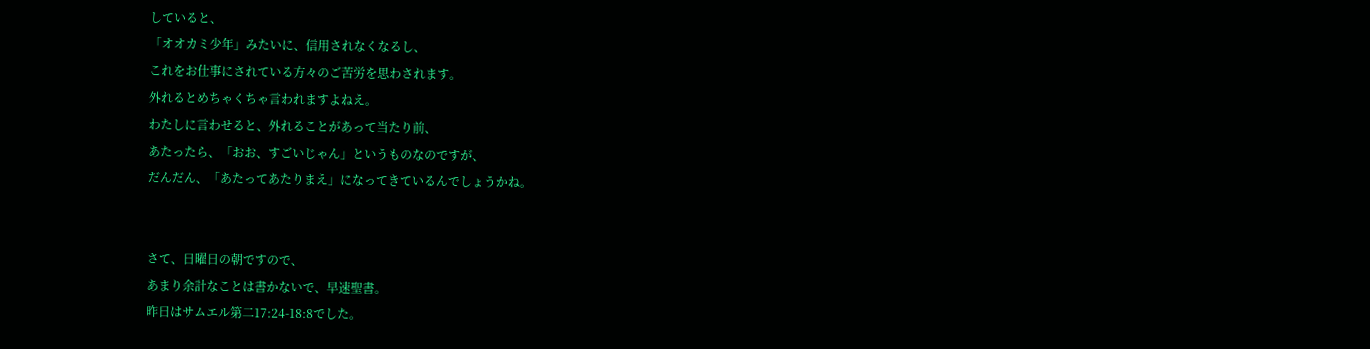していると、
「オオカミ少年」みたいに、信用されなくなるし、
これをお仕事にされている方々のご苦労を思わされます。
外れるとめちゃくちゃ言われますよねえ。
わたしに言わせると、外れることがあって当たり前、
あたったら、「おお、すごいじゃん」というものなのですが、
だんだん、「あたってあたりまえ」になってきているんでしょうかね。


さて、日曜日の朝ですので、
あまり余計なことは書かないで、早速聖書。
昨日はサムエル第二17:24-18:8でした。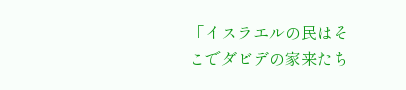「イスラエルの民はそこでダビデの家来たち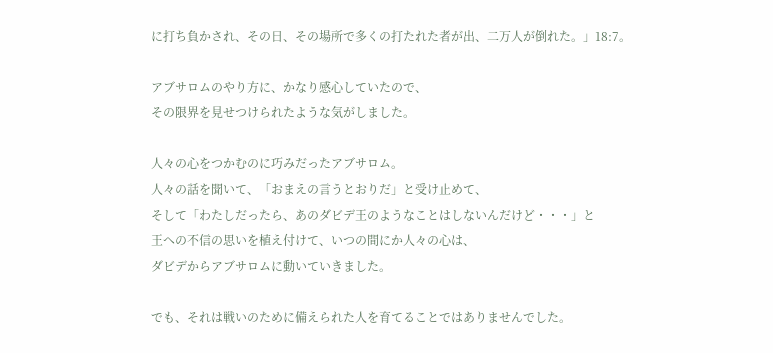に打ち負かされ、その日、その場所で多くの打たれた者が出、二万人が倒れた。」18:7。

アブサロムのやり方に、かなり感心していたので、
その限界を見せつけられたような気がしました。

人々の心をつかむのに巧みだったアブサロム。
人々の話を聞いて、「おまえの言うとおりだ」と受け止めて、
そして「わたしだったら、あのダビデ王のようなことはしないんだけど・・・」と
王への不信の思いを植え付けて、いつの間にか人々の心は、
ダビデからアブサロムに動いていきました。

でも、それは戦いのために備えられた人を育てることではありませんでした。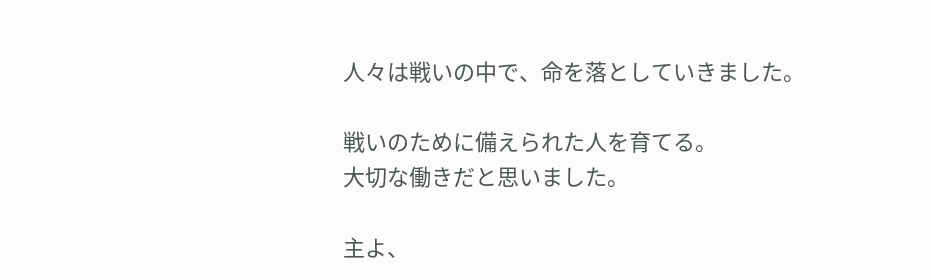人々は戦いの中で、命を落としていきました。

戦いのために備えられた人を育てる。
大切な働きだと思いました。

主よ、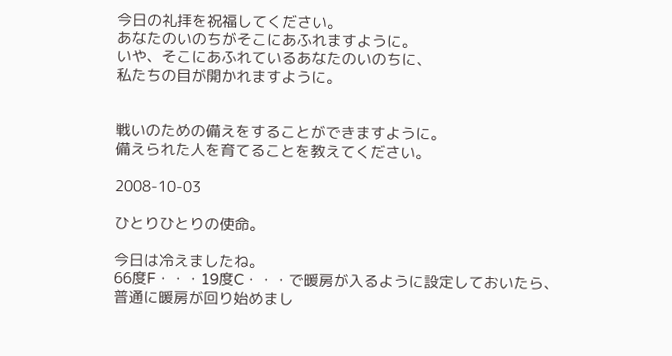今日の礼拝を祝福してください。
あなたのいのちがそこにあふれますように。
いや、そこにあふれているあなたのいのちに、
私たちの目が開かれますように。


戦いのための備えをすることができますように。
備えられた人を育てることを教えてください。

2008-10-03

ひとりひとりの使命。

今日は冷えましたね。
66度F・・・19度C・・・で暖房が入るように設定しておいたら、
普通に暖房が回り始めまし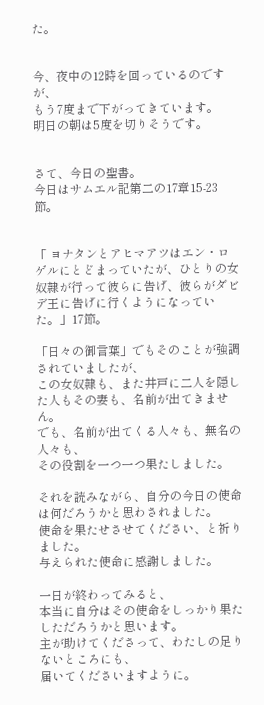た。


今、夜中の12時を回っているのですが、
もう7度まで下がってきています。
明日の朝は5度を切りそうです。


さて、今日の聖書。
今日はサムエル記第二の17章15-23節。


「 ヨナタンとアヒマアツはエン・ロゲルにとどまっていたが、ひとりの女奴隷が行って彼らに告げ、彼らがダビデ王に告げに行くようになっていた。」17節。

「日々の御言葉」でもそのことが強調されていましたが、
この女奴隷も、また井戸に二人を隠した人もその妻も、名前が出てきません。
でも、名前が出てくる人々も、無名の人々も、
その役割を一つ一つ果たしました。

それを読みながら、自分の今日の使命は何だろうかと思わされました。
使命を果たせさせてください、と祈りました。
与えられた使命に感謝しました。

一日が終わってみると、
本当に自分はその使命をしっかり果たしただろうかと思います。
主が助けてくださって、わたしの足りないところにも、
届いてくださいますように。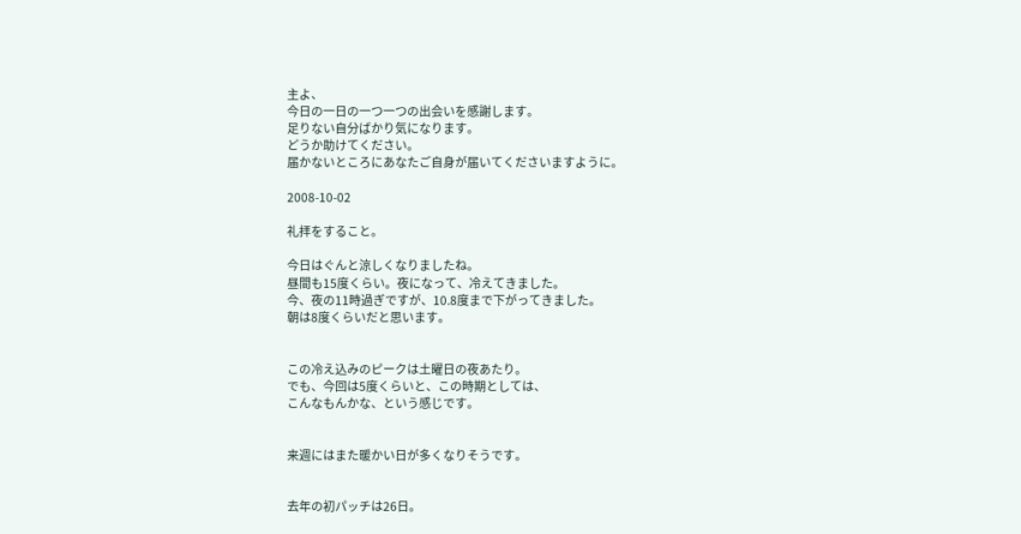主よ、
今日の一日の一つ一つの出会いを感謝します。
足りない自分ばかり気になります。
どうか助けてください。
届かないところにあなたご自身が届いてくださいますように。

2008-10-02

礼拝をすること。

今日はぐんと涼しくなりましたね。
昼間も15度くらい。夜になって、冷えてきました。
今、夜の11時過ぎですが、10.8度まで下がってきました。
朝は8度くらいだと思います。


この冷え込みのピークは土曜日の夜あたり。
でも、今回は5度くらいと、この時期としては、
こんなもんかな、という感じです。


来週にはまた暖かい日が多くなりそうです。


去年の初パッチは26日。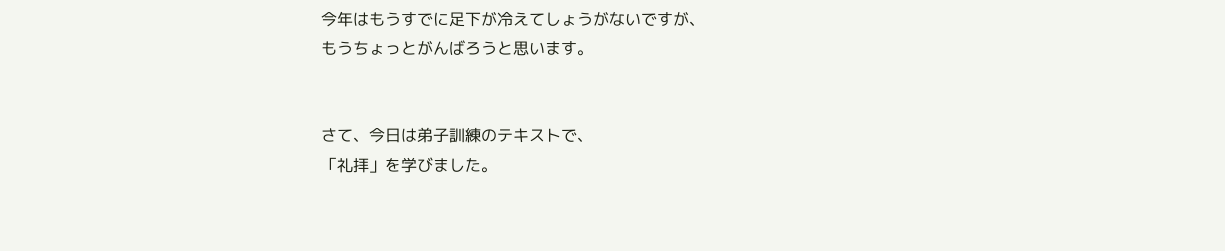今年はもうすでに足下が冷えてしょうがないですが、
もうちょっとがんばろうと思います。


さて、今日は弟子訓練のテキストで、
「礼拝」を学びました。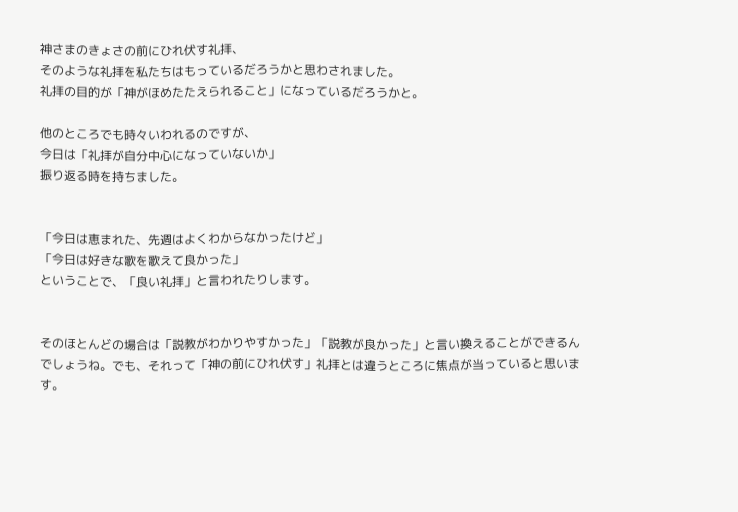神さまのきょさの前にひれ伏す礼拝、
そのような礼拝を私たちはもっているだろうかと思わされました。
礼拝の目的が「神がほめたたえられること」になっているだろうかと。

他のところでも時々いわれるのですが、
今日は「礼拝が自分中心になっていないか」
振り返る時を持ちました。


「今日は恵まれた、先週はよくわからなかったけど」
「今日は好きな歌を歌えて良かった」
ということで、「良い礼拝」と言われたりします。


そのほとんどの場合は「説教がわかりやすかった」「説教が良かった」と言い換えることができるんでしょうね。でも、それって「神の前にひれ伏す」礼拝とは違うところに焦点が当っていると思います。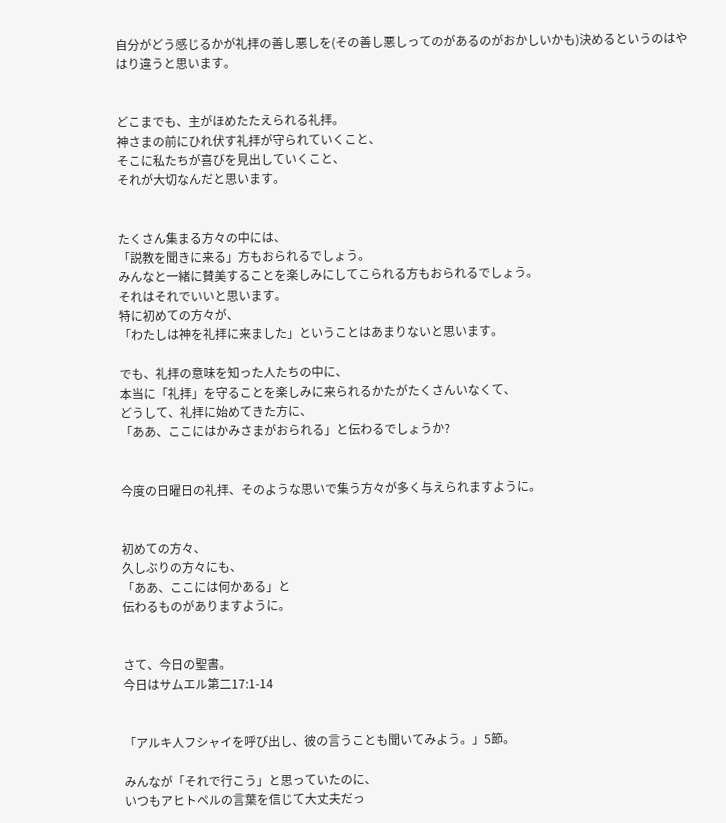自分がどう感じるかが礼拝の善し悪しを(その善し悪しってのがあるのがおかしいかも)決めるというのはやはり違うと思います。


どこまでも、主がほめたたえられる礼拝。
神さまの前にひれ伏す礼拝が守られていくこと、
そこに私たちが喜びを見出していくこと、
それが大切なんだと思います。


たくさん集まる方々の中には、
「説教を聞きに来る」方もおられるでしょう。
みんなと一緒に賛美することを楽しみにしてこられる方もおられるでしょう。
それはそれでいいと思います。
特に初めての方々が、
「わたしは神を礼拝に来ました」ということはあまりないと思います。

でも、礼拝の意味を知った人たちの中に、
本当に「礼拝」を守ることを楽しみに来られるかたがたくさんいなくて、
どうして、礼拝に始めてきた方に、
「ああ、ここにはかみさまがおられる」と伝わるでしょうか?


今度の日曜日の礼拝、そのような思いで集う方々が多く与えられますように。


初めての方々、
久しぶりの方々にも、
「ああ、ここには何かある」と
伝わるものがありますように。


さて、今日の聖書。
今日はサムエル第二17:1-14


「アルキ人フシャイを呼び出し、彼の言うことも聞いてみよう。」5節。

みんなが「それで行こう」と思っていたのに、
いつもアヒトペルの言葉を信じて大丈夫だっ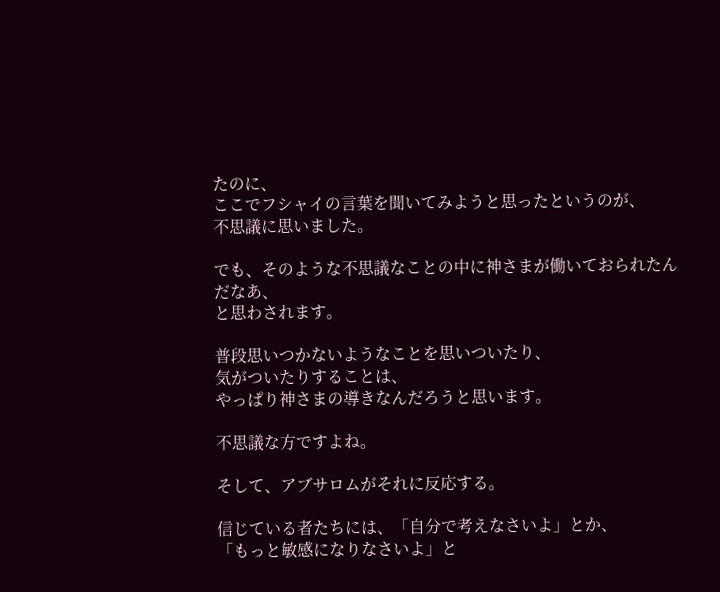たのに、
ここでフシャイの言葉を聞いてみようと思ったというのが、
不思議に思いました。

でも、そのような不思議なことの中に神さまが働いておられたんだなあ、
と思わされます。

普段思いつかないようなことを思いついたり、
気がついたりすることは、
やっぱり神さまの導きなんだろうと思います。

不思議な方ですよね。

そして、アブサロムがそれに反応する。

信じている者たちには、「自分で考えなさいよ」とか、
「もっと敏感になりなさいよ」と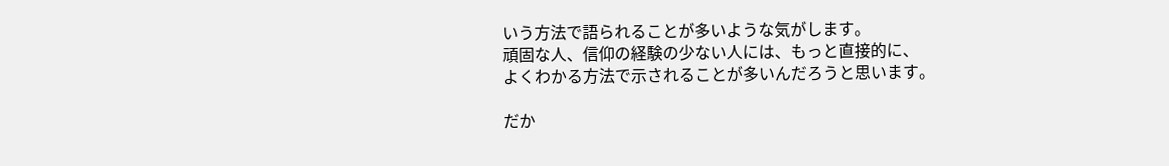いう方法で語られることが多いような気がします。
頑固な人、信仰の経験の少ない人には、もっと直接的に、
よくわかる方法で示されることが多いんだろうと思います。

だか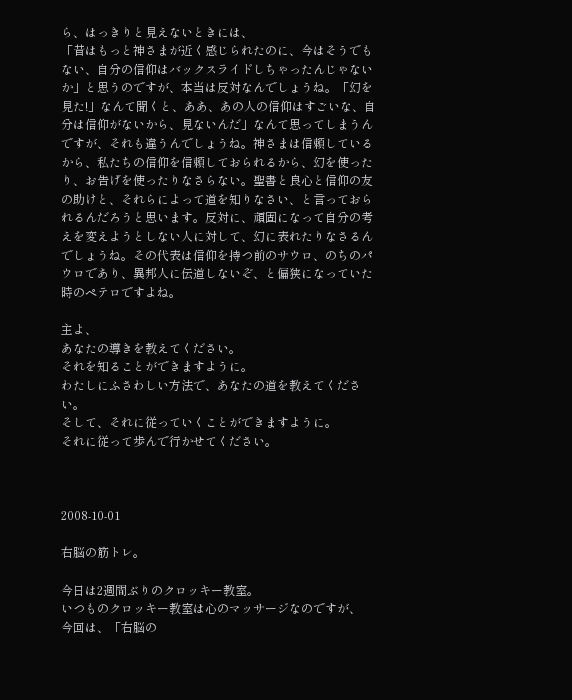ら、はっきりと見えないときには、
「昔はもっと神さまが近く感じられたのに、今はそうでもない、自分の信仰はバックスライドしちゃったんじゃないか」と思うのですが、本当は反対なんでしょうね。「幻を見た!」なんて聞くと、ああ、あの人の信仰はすごいな、自分は信仰がないから、見ないんだ」なんて思ってしまうんですが、それも違うんでしょうね。神さまは信頼しているから、私たちの信仰を信頼しておられるから、幻を使ったり、お告げを使ったりなさらない。聖書と良心と信仰の友の助けと、それらによって道を知りなさい、と言っておられるんだろうと思います。反対に、頑固になって自分の考えを変えようとしない人に対して、幻に表れたりなさるんでしょうね。その代表は信仰を持つ前のサウロ、のちのパウロであり、異邦人に伝道しないぞ、と偏狭になっていた時のペテロですよね。

主よ、
あなたの導きを教えてください。
それを知ることができますように。
わたしにふさわしい方法で、あなたの道を教えてください。
そして、それに従っていくことができますように。
それに従って歩んで行かせてください。



2008-10-01

右脳の筋トレ。

今日は2週間ぶりのクロッキー教室。
いつものクロッキー教室は心のマッサージなのですが、
今回は、「右脳の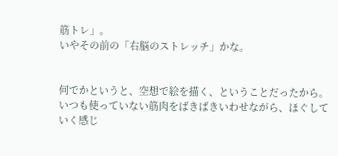筋トレ」。
いやその前の「右脳のストレッチ」かな。


何でかというと、空想で絵を描く、ということだったから。
いつも使っていない筋肉をばきばきいわせながら、ほぐしていく感じ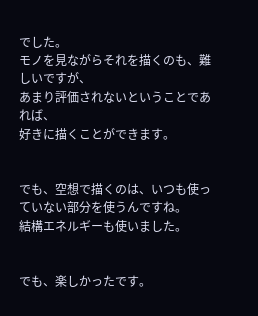でした。
モノを見ながらそれを描くのも、難しいですが、
あまり評価されないということであれば、
好きに描くことができます。


でも、空想で描くのは、いつも使っていない部分を使うんですね。
結構エネルギーも使いました。


でも、楽しかったです。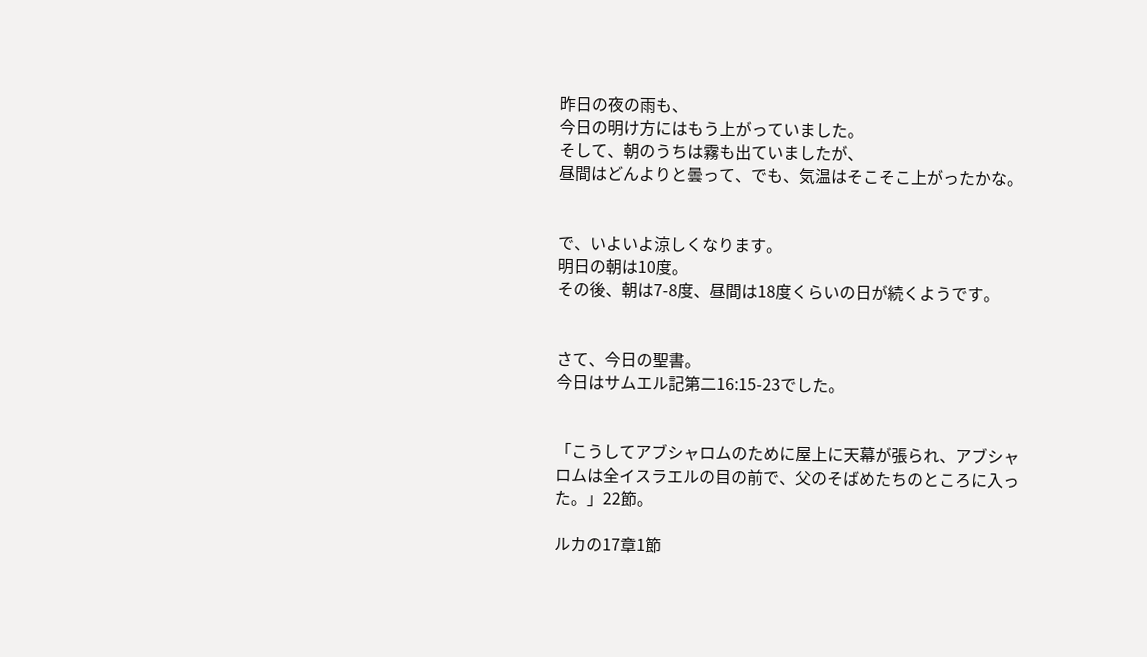昨日の夜の雨も、
今日の明け方にはもう上がっていました。
そして、朝のうちは霧も出ていましたが、
昼間はどんよりと曇って、でも、気温はそこそこ上がったかな。


で、いよいよ涼しくなります。
明日の朝は10度。
その後、朝は7-8度、昼間は18度くらいの日が続くようです。


さて、今日の聖書。
今日はサムエル記第二16:15-23でした。


「こうしてアブシャロムのために屋上に天幕が張られ、アブシャロムは全イスラエルの目の前で、父のそばめたちのところに入った。」22節。

ルカの17章1節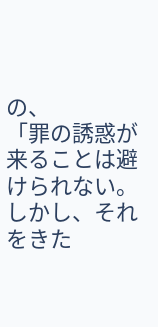の、
「罪の誘惑が来ることは避けられない。しかし、それをきた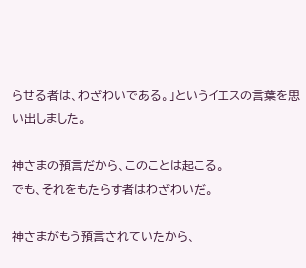らせる者は、わざわいである。」というイエスの言葉を思い出しました。

神さまの預言だから、このことは起こる。
でも、それをもたらす者はわざわいだ。

神さまがもう預言されていたから、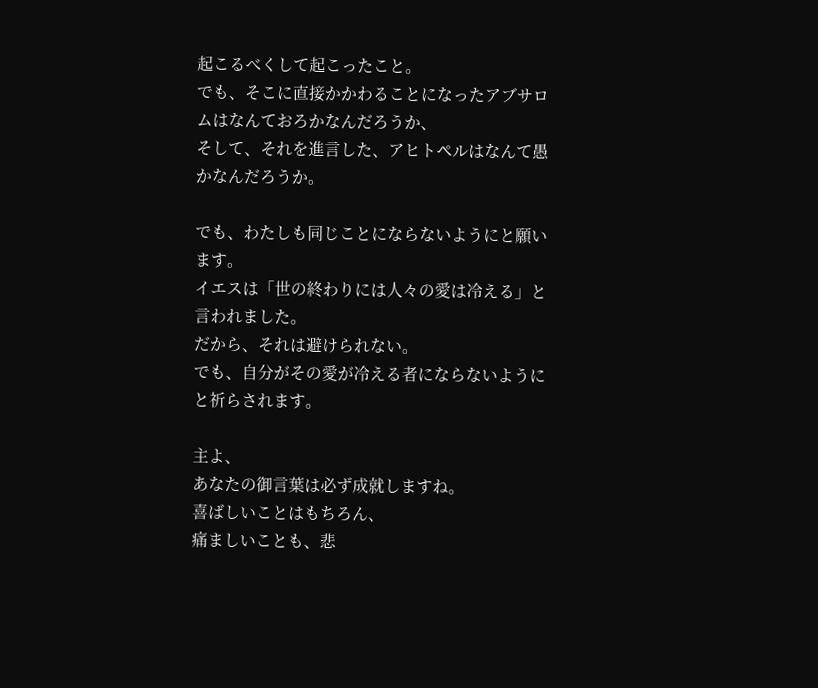起こるべくして起こったこと。
でも、そこに直接かかわることになったアブサロムはなんておろかなんだろうか、
そして、それを進言した、アヒトペルはなんて愚かなんだろうか。

でも、わたしも同じことにならないようにと願います。
イエスは「世の終わりには人々の愛は冷える」と言われました。
だから、それは避けられない。
でも、自分がその愛が冷える者にならないようにと祈らされます。

主よ、
あなたの御言葉は必ず成就しますね。
喜ばしいことはもちろん、
痛ましいことも、悲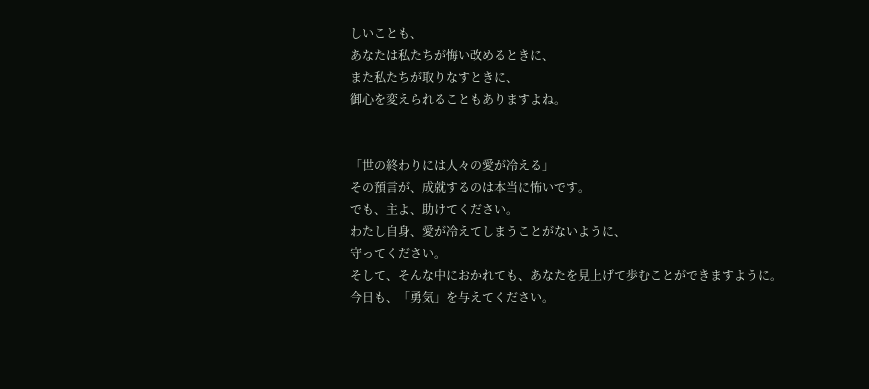しいことも、
あなたは私たちが悔い改めるときに、
また私たちが取りなすときに、
御心を変えられることもありますよね。


「世の終わりには人々の愛が冷える」
その預言が、成就するのは本当に怖いです。
でも、主よ、助けてください。
わたし自身、愛が冷えてしまうことがないように、
守ってください。
そして、そんな中におかれても、あなたを見上げて歩むことができますように。
今日も、「勇気」を与えてください。